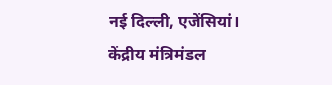नई दिल्ली, एजेंसियां। केंद्रीय मंत्रिमंडल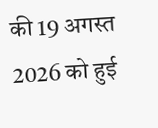की 19 अगस्त 2026 को हुई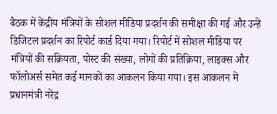बैठक में केंद्रीय मंत्रियों के सोशल मीडिया प्रदर्शन की समीक्षा की गई और उन्हें डिजिटल प्रदर्शन का रिपोर्ट कार्ड दिया गया। रिपोर्ट में सोशल मीडिया पर मंत्रियों की सक्रियता, पोस्ट की संख्या, लोगों की प्रतिक्रिया, लाइक्स और फॉलोअर्स समेत कई मानकों का आकलन किया गया। इस आकलन में प्रधानमंत्री नरेंद्र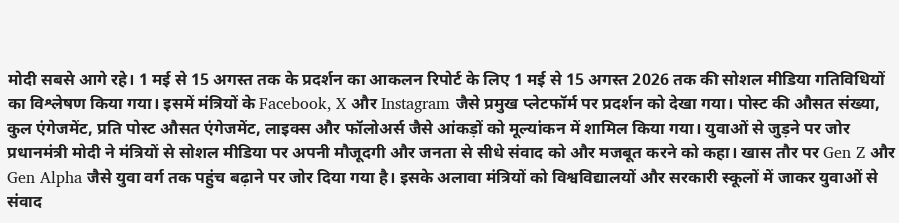मोदी सबसे आगे रहे। 1 मई से 15 अगस्त तक के प्रदर्शन का आकलन रिपोर्ट के लिए 1 मई से 15 अगस्त 2026 तक की सोशल मीडिया गतिविधियों का विश्लेषण किया गया। इसमें मंत्रियों के Facebook, X और Instagram जैसे प्रमुख प्लेटफॉर्म पर प्रदर्शन को देखा गया। पोस्ट की औसत संख्या, कुल एंगेजमेंट, प्रति पोस्ट औसत एंगेजमेंट, लाइक्स और फॉलोअर्स जैसे आंकड़ों को मूल्यांकन में शामिल किया गया। युवाओं से जुड़ने पर जोर प्रधानमंत्री मोदी ने मंत्रियों से सोशल मीडिया पर अपनी मौजूदगी और जनता से सीधे संवाद को और मजबूत करने को कहा। खास तौर पर Gen Z और Gen Alpha जैसे युवा वर्ग तक पहुंच बढ़ाने पर जोर दिया गया है। इसके अलावा मंत्रियों को विश्वविद्यालयों और सरकारी स्कूलों में जाकर युवाओं से संवाद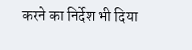करने का निर्देश भी दिया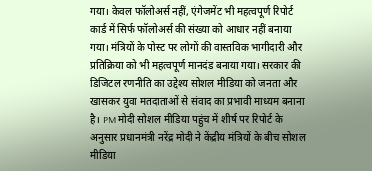गया। केवल फॉलोअर्स नहीं, एंगेजमेंट भी महत्वपूर्ण रिपोर्ट कार्ड में सिर्फ फॉलोअर्स की संख्या को आधार नहीं बनाया गया। मंत्रियों के पोस्ट पर लोगों की वास्तविक भागीदारी और प्रतिक्रिया को भी महत्वपूर्ण मानदंड बनाया गया। सरकार की डिजिटल रणनीति का उद्देश्य सोशल मीडिया को जनता और खासकर युवा मतदाताओं से संवाद का प्रभावी माध्यम बनाना है। PM मोदी सोशल मीडिया पहुंच में शीर्ष पर रिपोर्ट के अनुसार प्रधानमंत्री नरेंद्र मोदी ने केंद्रीय मंत्रियों के बीच सोशल मीडिया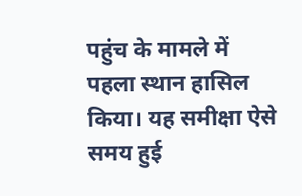पहुंच के मामले में पहला स्थान हासिल किया। यह समीक्षा ऐसे समय हुई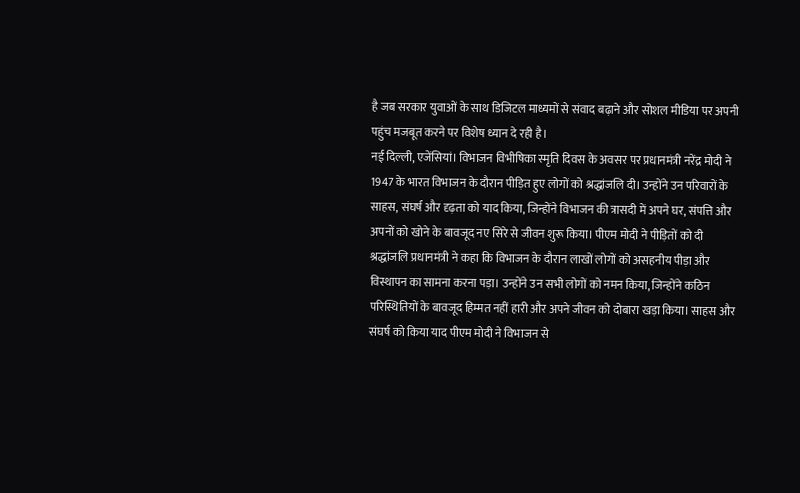है जब सरकार युवाओं के साथ डिजिटल माध्यमों से संवाद बढ़ाने और सोशल मीडिया पर अपनी पहुंच मजबूत करने पर विशेष ध्यान दे रही है।
नई दिल्ली, एजेंसियां। विभाजन विभीषिका स्मृति दिवस के अवसर पर प्रधानमंत्री नरेंद्र मोदी ने 1947 के भारत विभाजन के दौरान पीड़ित हुए लोगों को श्रद्धांजलि दी। उन्होंने उन परिवारों के साहस, संघर्ष और दृढ़ता को याद किया, जिन्होंने विभाजन की त्रासदी में अपने घर, संपत्ति और अपनों को खोने के बावजूद नए सिरे से जीवन शुरू किया। पीएम मोदी ने पीड़ितों को दी श्रद्धांजलि प्रधानमंत्री ने कहा कि विभाजन के दौरान लाखों लोगों को असहनीय पीड़ा और विस्थापन का सामना करना पड़ा। उन्होंने उन सभी लोगों को नमन किया, जिन्होंने कठिन परिस्थितियों के बावजूद हिम्मत नहीं हारी और अपने जीवन को दोबारा खड़ा किया। साहस और संघर्ष को किया याद पीएम मोदी ने विभाजन से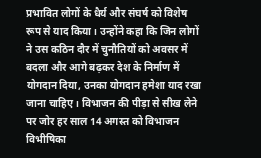प्रभावित लोगों के धैर्य और संघर्ष को विशेष रूप से याद किया। उन्होंने कहा कि जिन लोगों ने उस कठिन दौर में चुनौतियों को अवसर में बदला और आगे बढ़कर देश के निर्माण में योगदान दिया, उनका योगदान हमेशा याद रखा जाना चाहिए। विभाजन की पीड़ा से सीख लेने पर जोर हर साल 14 अगस्त को विभाजन विभीषिका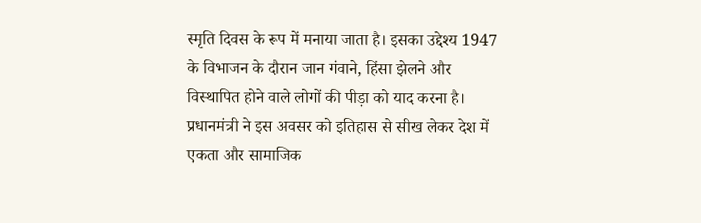स्मृति दिवस के रूप में मनाया जाता है। इसका उद्देश्य 1947 के विभाजन के दौरान जान गंवाने, हिंसा झेलने और विस्थापित होने वाले लोगों की पीड़ा को याद करना है। प्रधानमंत्री ने इस अवसर को इतिहास से सीख लेकर देश में एकता और सामाजिक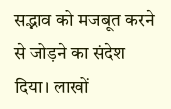सद्भाव को मजबूत करने से जोड़ने का संदेश दिया। लाखों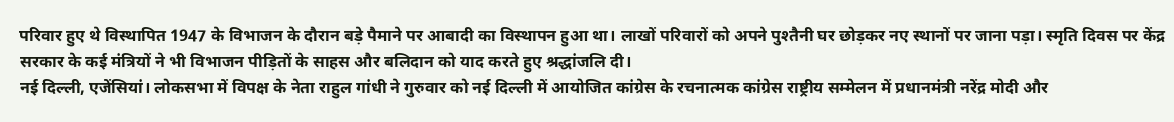परिवार हुए थे विस्थापित 1947 के विभाजन के दौरान बड़े पैमाने पर आबादी का विस्थापन हुआ था। लाखों परिवारों को अपने पुश्तैनी घर छोड़कर नए स्थानों पर जाना पड़ा। स्मृति दिवस पर केंद्र सरकार के कई मंत्रियों ने भी विभाजन पीड़ितों के साहस और बलिदान को याद करते हुए श्रद्धांजलि दी।
नई दिल्ली, एजेंसियां। लोकसभा में विपक्ष के नेता राहुल गांधी ने गुरुवार को नई दिल्ली में आयोजित कांग्रेस के रचनात्मक कांग्रेस राष्ट्रीय सम्मेलन में प्रधानमंत्री नरेंद्र मोदी और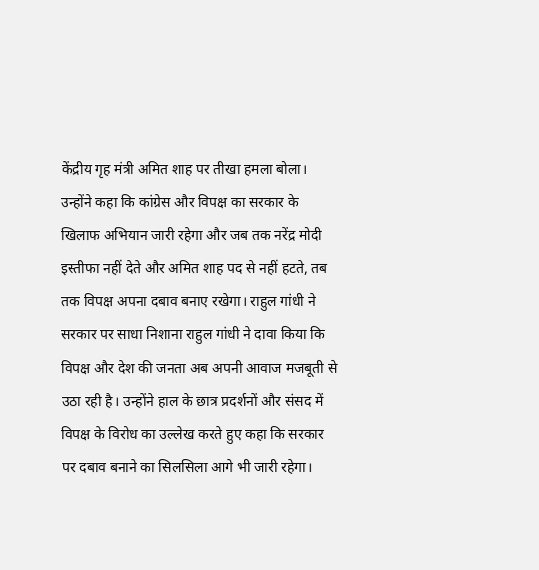केंद्रीय गृह मंत्री अमित शाह पर तीखा हमला बोला। उन्होंने कहा कि कांग्रेस और विपक्ष का सरकार के खिलाफ अभियान जारी रहेगा और जब तक नरेंद्र मोदी इस्तीफा नहीं देते और अमित शाह पद से नहीं हटते, तब तक विपक्ष अपना दबाव बनाए रखेगा। राहुल गांधी ने सरकार पर साधा निशाना राहुल गांधी ने दावा किया कि विपक्ष और देश की जनता अब अपनी आवाज मजबूती से उठा रही है। उन्होंने हाल के छात्र प्रदर्शनों और संसद में विपक्ष के विरोध का उल्लेख करते हुए कहा कि सरकार पर दबाव बनाने का सिलसिला आगे भी जारी रहेगा।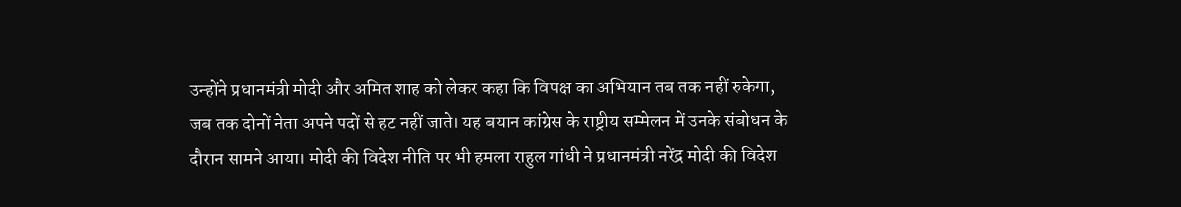उन्होंने प्रधानमंत्री मोदी और अमित शाह को लेकर कहा कि विपक्ष का अभियान तब तक नहीं रुकेगा, जब तक दोनों नेता अपने पदों से हट नहीं जाते। यह बयान कांग्रेस के राष्ट्रीय सम्मेलन में उनके संबोधन के दौरान सामने आया। मोदी की विदेश नीति पर भी हमला राहुल गांधी ने प्रधानमंत्री नरेंद्र मोदी की विदेश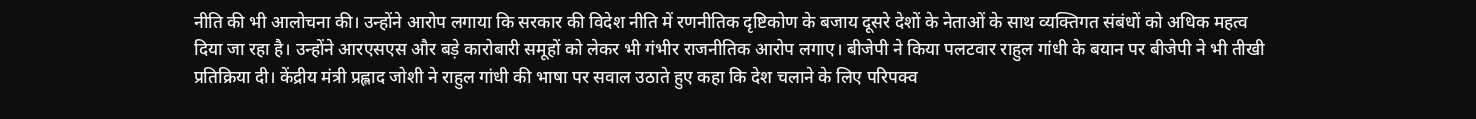नीति की भी आलोचना की। उन्होंने आरोप लगाया कि सरकार की विदेश नीति में रणनीतिक दृष्टिकोण के बजाय दूसरे देशों के नेताओं के साथ व्यक्तिगत संबंधों को अधिक महत्व दिया जा रहा है। उन्होंने आरएसएस और बड़े कारोबारी समूहों को लेकर भी गंभीर राजनीतिक आरोप लगाए। बीजेपी ने किया पलटवार राहुल गांधी के बयान पर बीजेपी ने भी तीखी प्रतिक्रिया दी। केंद्रीय मंत्री प्रह्लाद जोशी ने राहुल गांधी की भाषा पर सवाल उठाते हुए कहा कि देश चलाने के लिए परिपक्व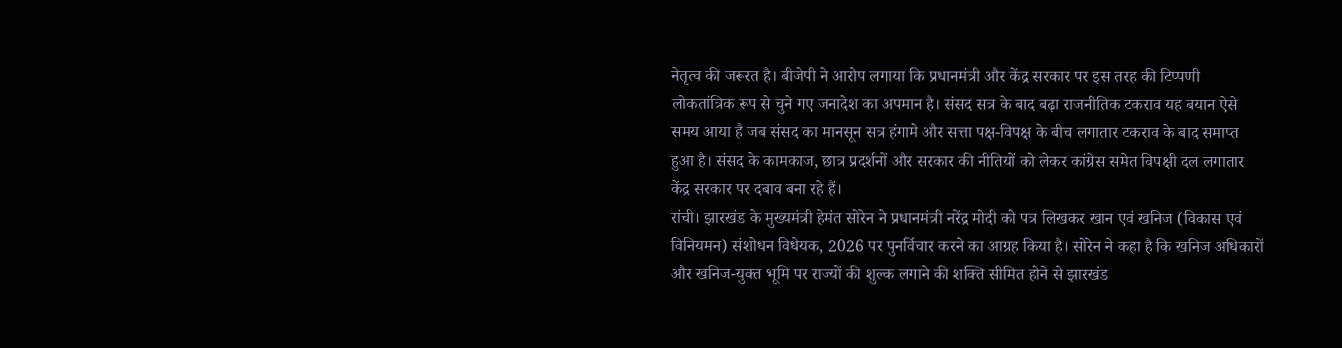नेतृत्व की जरूरत है। बीजेपी ने आरोप लगाया कि प्रधानमंत्री और केंद्र सरकार पर इस तरह की टिप्पणी लोकतांत्रिक रूप से चुने गए जनादेश का अपमान है। संसद सत्र के बाद बढ़ा राजनीतिक टकराव यह बयान ऐसे समय आया है जब संसद का मानसून सत्र हंगामे और सत्ता पक्ष-विपक्ष के बीच लगातार टकराव के बाद समाप्त हुआ है। संसद के कामकाज, छात्र प्रदर्शनों और सरकार की नीतियों को लेकर कांग्रेस समेत विपक्षी दल लगातार केंद्र सरकार पर दबाव बना रहे हैं।
रांची। झारखंड के मुख्यमंत्री हेमंत सोरेन ने प्रधानमंत्री नरेंद्र मोदी को पत्र लिखकर खान एवं खनिज (विकास एवं विनियमन) संशोधन विधेयक, 2026 पर पुनर्विचार करने का आग्रह किया है। सोरेन ने कहा है कि खनिज अधिकारों और खनिज-युक्त भूमि पर राज्यों की शुल्क लगाने की शक्ति सीमित होने से झारखंड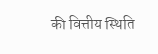की वित्तीय स्थिति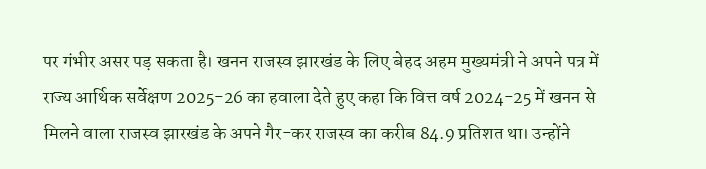पर गंभीर असर पड़ सकता है। खनन राजस्व झारखंड के लिए बेहद अहम मुख्यमंत्री ने अपने पत्र में राज्य आर्थिक सर्वेक्षण 2025-26 का हवाला देते हुए कहा कि वित्त वर्ष 2024-25 में खनन से मिलने वाला राजस्व झारखंड के अपने गैर-कर राजस्व का करीब 84.9 प्रतिशत था। उन्होंने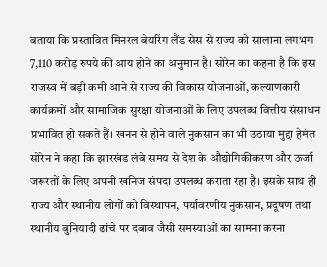बताया कि प्रस्तावित मिनरल बेयरिंग लैंड सेस से राज्य को सालाना लगभग 7,110 करोड़ रुपये की आय होने का अनुमान है। सोरेन का कहना है कि इस राजस्व में बड़ी कमी आने से राज्य की विकास योजनाओं, कल्याणकारी कार्यक्रमों और सामाजिक सुरक्षा योजनाओं के लिए उपलब्ध वित्तीय संसाधन प्रभावित हो सकते हैं। खनन से होने वाले नुकसान का भी उठाया मुद्दा हेमंत सोरेन ने कहा कि झारखंड लंबे समय से देश के औद्योगिकीकरण और ऊर्जा जरूरतों के लिए अपनी खनिज संपदा उपलब्ध कराता रहा है। इसके साथ ही राज्य और स्थानीय लोगों को विस्थापन, पर्यावरणीय नुकसान, प्रदूषण तथा स्थानीय बुनियादी ढांचे पर दबाव जैसी समस्याओं का सामना करना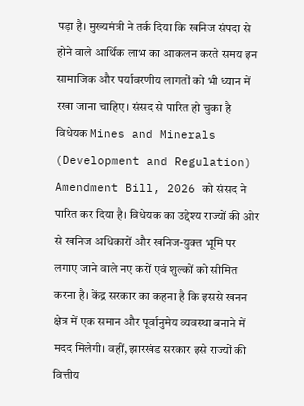पड़ा है। मुख्यमंत्री ने तर्क दिया कि खनिज संपदा से होने वाले आर्थिक लाभ का आकलन करते समय इन सामाजिक और पर्यावरणीय लागतों को भी ध्यान में रखा जाना चाहिए। संसद से पारित हो चुका है विधेयक Mines and Minerals (Development and Regulation) Amendment Bill, 2026 को संसद ने पारित कर दिया है। विधेयक का उद्देश्य राज्यों की ओर से खनिज अधिकारों और खनिज-युक्त भूमि पर लगाए जाने वाले नए करों एवं शुल्कों को सीमित करना है। केंद्र सरकार का कहना है कि इससे खनन क्षेत्र में एक समान और पूर्वानुमेय व्यवस्था बनाने में मदद मिलेगी। वहीं, झारखंड सरकार इसे राज्यों की वित्तीय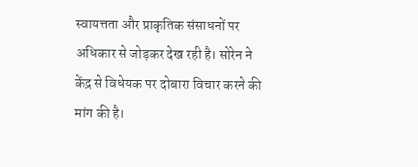स्वायत्तता और प्राकृतिक संसाधनों पर अधिकार से जोड़कर देख रही है। सोरेन ने केंद्र से विधेयक पर दोबारा विचार करने की मांग की है।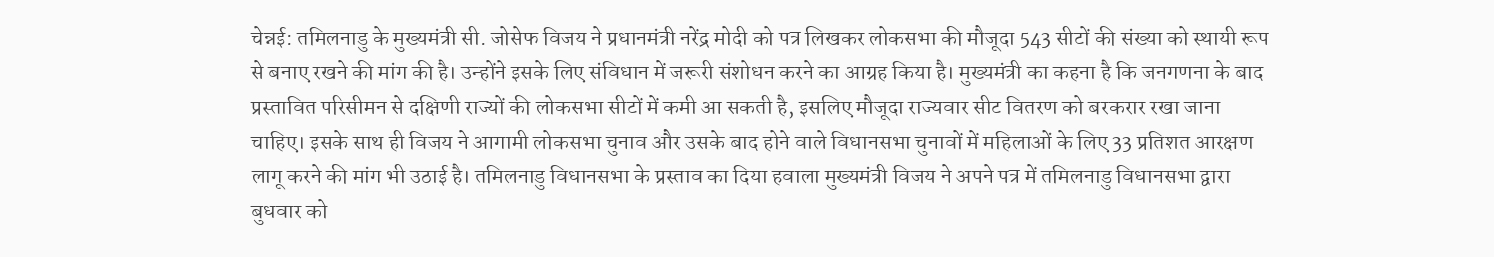चेन्नई: तमिलनाडु के मुख्यमंत्री सी. जोसेफ विजय ने प्रधानमंत्री नरेंद्र मोदी को पत्र लिखकर लोकसभा की मौजूदा 543 सीटों की संख्या को स्थायी रूप से बनाए रखने की मांग की है। उन्होंने इसके लिए संविधान में जरूरी संशोधन करने का आग्रह किया है। मुख्यमंत्री का कहना है कि जनगणना के बाद प्रस्तावित परिसीमन से दक्षिणी राज्यों की लोकसभा सीटों में कमी आ सकती है, इसलिए मौजूदा राज्यवार सीट वितरण को बरकरार रखा जाना चाहिए। इसके साथ ही विजय ने आगामी लोकसभा चुनाव और उसके बाद होने वाले विधानसभा चुनावों में महिलाओं के लिए 33 प्रतिशत आरक्षण लागू करने की मांग भी उठाई है। तमिलनाडु विधानसभा के प्रस्ताव का दिया हवाला मुख्यमंत्री विजय ने अपने पत्र में तमिलनाडु विधानसभा द्वारा बुधवार को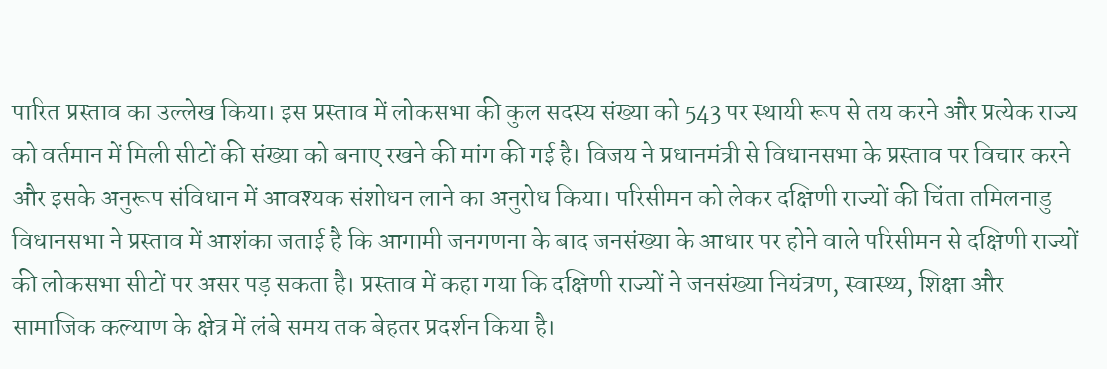पारित प्रस्ताव का उल्लेख किया। इस प्रस्ताव में लोकसभा की कुल सदस्य संख्या को 543 पर स्थायी रूप से तय करने और प्रत्येक राज्य को वर्तमान में मिली सीटों की संख्या को बनाए रखने की मांग की गई है। विजय ने प्रधानमंत्री से विधानसभा के प्रस्ताव पर विचार करने और इसके अनुरूप संविधान में आवश्यक संशोधन लाने का अनुरोध किया। परिसीमन को लेकर दक्षिणी राज्यों की चिंता तमिलनाडु विधानसभा ने प्रस्ताव में आशंका जताई है कि आगामी जनगणना के बाद जनसंख्या के आधार पर होने वाले परिसीमन से दक्षिणी राज्यों की लोकसभा सीटों पर असर पड़ सकता है। प्रस्ताव में कहा गया कि दक्षिणी राज्यों ने जनसंख्या नियंत्रण, स्वास्थ्य, शिक्षा और सामाजिक कल्याण के क्षेत्र में लंबे समय तक बेहतर प्रदर्शन किया है।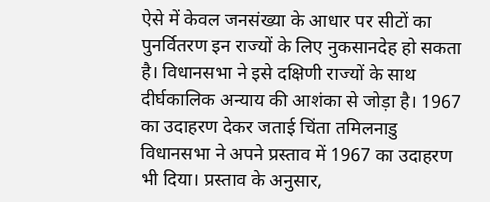ऐसे में केवल जनसंख्या के आधार पर सीटों का पुनर्वितरण इन राज्यों के लिए नुकसानदेह हो सकता है। विधानसभा ने इसे दक्षिणी राज्यों के साथ दीर्घकालिक अन्याय की आशंका से जोड़ा है। 1967 का उदाहरण देकर जताई चिंता तमिलनाडु विधानसभा ने अपने प्रस्ताव में 1967 का उदाहरण भी दिया। प्रस्ताव के अनुसार,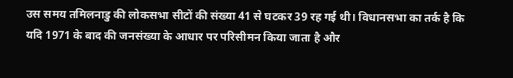उस समय तमिलनाडु की लोकसभा सीटों की संख्या 41 से घटकर 39 रह गई थी। विधानसभा का तर्क है कि यदि 1971 के बाद की जनसंख्या के आधार पर परिसीमन किया जाता है और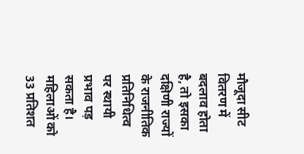मौजूदा सीट वितरण में बदलाव होता है, तो इसका दक्षिणी राज्यों के राजनीतिक प्रतिनिधित्व पर स्थायी प्रभाव पड़ सकता है। महिलाओं को 33 प्रतिशत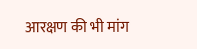आरक्षण की भी मांग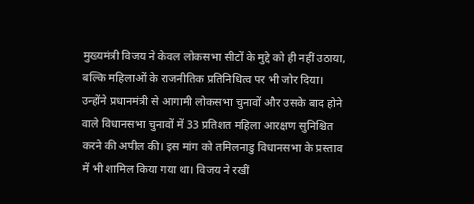मुख्यमंत्री विजय ने केवल लोकसभा सीटों के मुद्दे को ही नहीं उठाया, बल्कि महिलाओं के राजनीतिक प्रतिनिधित्व पर भी जोर दिया। उन्होंने प्रधानमंत्री से आगामी लोकसभा चुनावों और उसके बाद होने वाले विधानसभा चुनावों में 33 प्रतिशत महिला आरक्षण सुनिश्चित करने की अपील की। इस मांग को तमिलनाडु विधानसभा के प्रस्ताव में भी शामिल किया गया था। विजय ने रखीं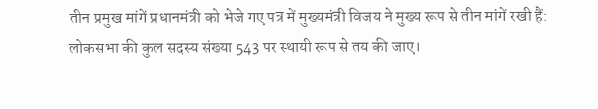तीन प्रमुख मांगें प्रधानमंत्री को भेजे गए पत्र में मुख्यमंत्री विजय ने मुख्य रूप से तीन मांगें रखी हैं: लोकसभा की कुल सदस्य संख्या 543 पर स्थायी रूप से तय की जाए।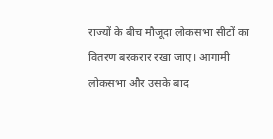राज्यों के बीच मौजूदा लोकसभा सीटों का वितरण बरकरार रखा जाए। आगामी लोकसभा और उसके बाद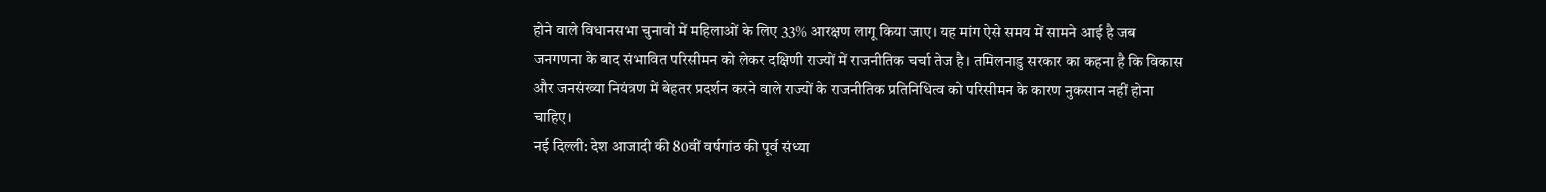होने वाले विधानसभा चुनावों में महिलाओं के लिए 33% आरक्षण लागू किया जाए। यह मांग ऐसे समय में सामने आई है जब जनगणना के बाद संभावित परिसीमन को लेकर दक्षिणी राज्यों में राजनीतिक चर्चा तेज है। तमिलनाडु सरकार का कहना है कि विकास और जनसंख्या नियंत्रण में बेहतर प्रदर्शन करने वाले राज्यों के राजनीतिक प्रतिनिधित्व को परिसीमन के कारण नुकसान नहीं होना चाहिए।
नई दिल्ली: देश आजादी की 80वीं वर्षगांठ की पूर्व संध्या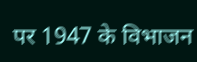पर 1947 के विभाजन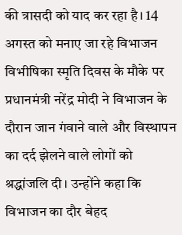की त्रासदी को याद कर रहा है। 14 अगस्त को मनाए जा रहे विभाजन विभीषिका स्मृति दिवस के मौके पर प्रधानमंत्री नरेंद्र मोदी ने विभाजन के दौरान जान गंवाने वाले और विस्थापन का दर्द झेलने वाले लोगों को श्रद्धांजलि दी। उन्होंने कहा कि विभाजन का दौर बेहद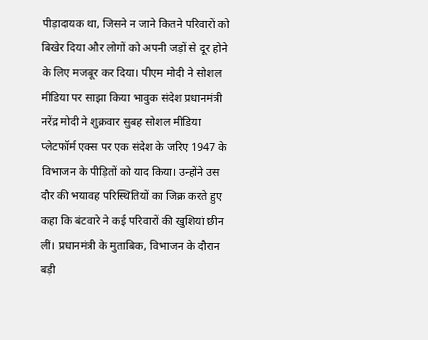पीड़ादायक था, जिसने न जाने कितने परिवारों को बिखेर दिया और लोगों को अपनी जड़ों से दूर होने के लिए मजबूर कर दिया। पीएम मोदी ने सोशल मीडिया पर साझा किया भावुक संदेश प्रधानमंत्री नरेंद्र मोदी ने शुक्रवार सुबह सोशल मीडिया प्लेटफॉर्म एक्स पर एक संदेश के जरिए 1947 के विभाजन के पीड़ितों को याद किया। उन्होंने उस दौर की भयावह परिस्थितियों का जिक्र करते हुए कहा कि बंटवारे ने कई परिवारों की खुशियां छीन लीं। प्रधानमंत्री के मुताबिक, विभाजन के दौरान बड़ी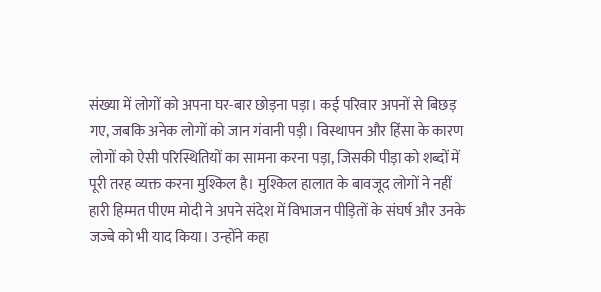संख्या में लोगों को अपना घर-बार छोड़ना पड़ा। कई परिवार अपनों से बिछड़ गए, जबकि अनेक लोगों को जान गंवानी पड़ी। विस्थापन और हिंसा के कारण लोगों को ऐसी परिस्थितियों का सामना करना पड़ा, जिसकी पीड़ा को शब्दों में पूरी तरह व्यक्त करना मुश्किल है। मुश्किल हालात के बावजूद लोगों ने नहीं हारी हिम्मत पीएम मोदी ने अपने संदेश में विभाजन पीड़ितों के संघर्ष और उनके जज्बे को भी याद किया। उन्होंने कहा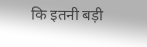कि इतनी बड़ी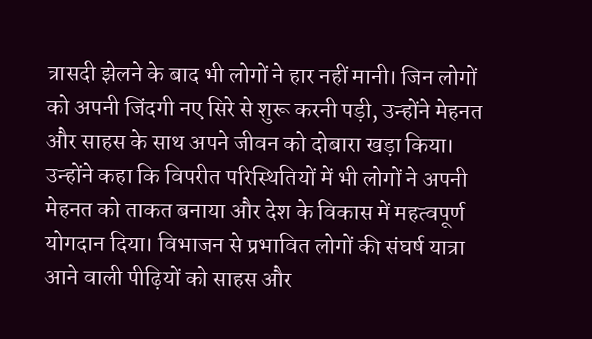त्रासदी झेलने के बाद भी लोगों ने हार नहीं मानी। जिन लोगों को अपनी जिंदगी नए सिरे से शुरू करनी पड़ी, उन्होंने मेहनत और साहस के साथ अपने जीवन को दोबारा खड़ा किया। उन्होंने कहा कि विपरीत परिस्थितियों में भी लोगों ने अपनी मेहनत को ताकत बनाया और देश के विकास में महत्वपूर्ण योगदान दिया। विभाजन से प्रभावित लोगों की संघर्ष यात्रा आने वाली पीढ़ियों को साहस और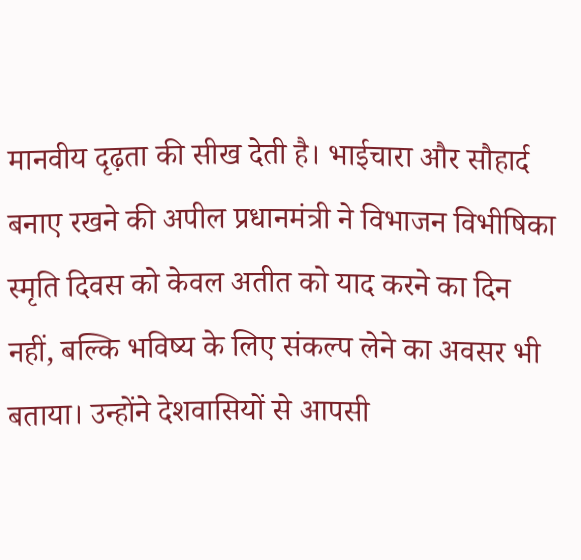मानवीय दृढ़ता की सीख देती है। भाईचारा और सौहार्द बनाए रखने की अपील प्रधानमंत्री ने विभाजन विभीषिका स्मृति दिवस को केवल अतीत को याद करने का दिन नहीं, बल्कि भविष्य के लिए संकल्प लेने का अवसर भी बताया। उन्होंने देशवासियों से आपसी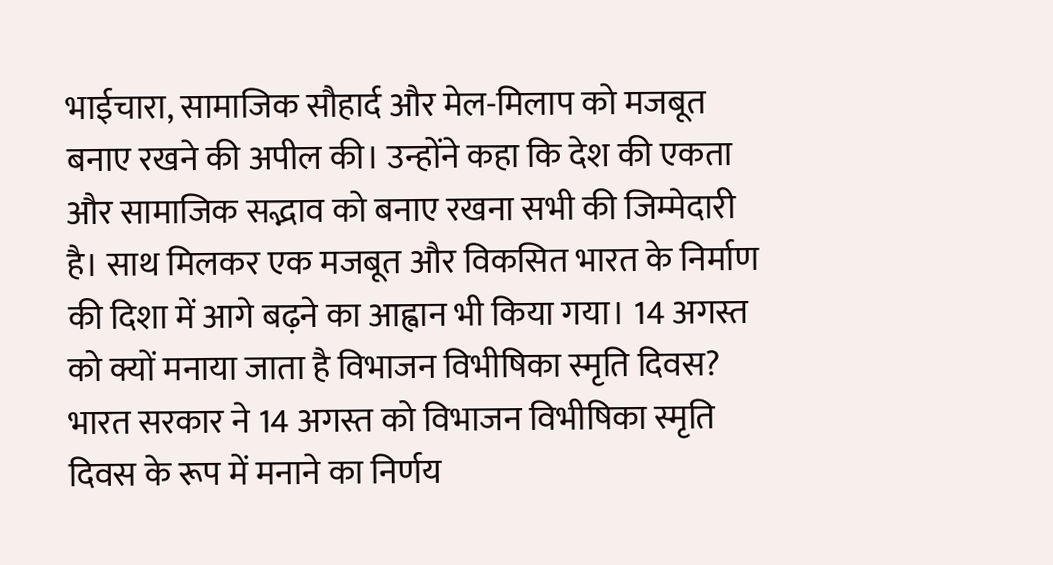भाईचारा, सामाजिक सौहार्द और मेल-मिलाप को मजबूत बनाए रखने की अपील की। उन्होंने कहा कि देश की एकता और सामाजिक सद्भाव को बनाए रखना सभी की जिम्मेदारी है। साथ मिलकर एक मजबूत और विकसित भारत के निर्माण की दिशा में आगे बढ़ने का आह्वान भी किया गया। 14 अगस्त को क्यों मनाया जाता है विभाजन विभीषिका स्मृति दिवस? भारत सरकार ने 14 अगस्त को विभाजन विभीषिका स्मृति दिवस के रूप में मनाने का निर्णय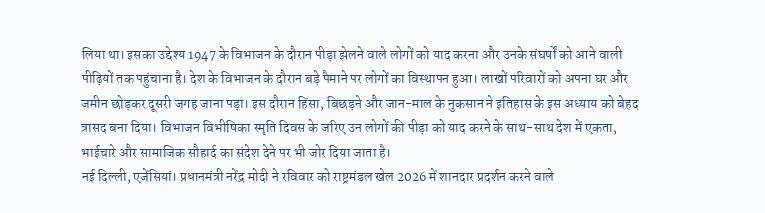लिया था। इसका उद्देश्य 1947 के विभाजन के दौरान पीड़ा झेलने वाले लोगों को याद करना और उनके संघर्षों को आने वाली पीढ़ियों तक पहुंचाना है। देश के विभाजन के दौरान बड़े पैमाने पर लोगों का विस्थापन हुआ। लाखों परिवारों को अपना घर और जमीन छोड़कर दूसरी जगह जाना पड़ा। इस दौरान हिंसा, बिछड़ने और जान-माल के नुकसान ने इतिहास के इस अध्याय को बेहद त्रासद बना दिया। विभाजन विभीषिका स्मृति दिवस के जरिए उन लोगों की पीड़ा को याद करने के साथ-साथ देश में एकता, भाईचारे और सामाजिक सौहार्द का संदेश देने पर भी जोर दिया जाता है।
नई दिल्ली, एजेंसियां। प्रधानमंत्री नरेंद्र मोदी ने रविवार को राष्ट्रमंडल खेल 2026 में शानदार प्रदर्शन करने वाले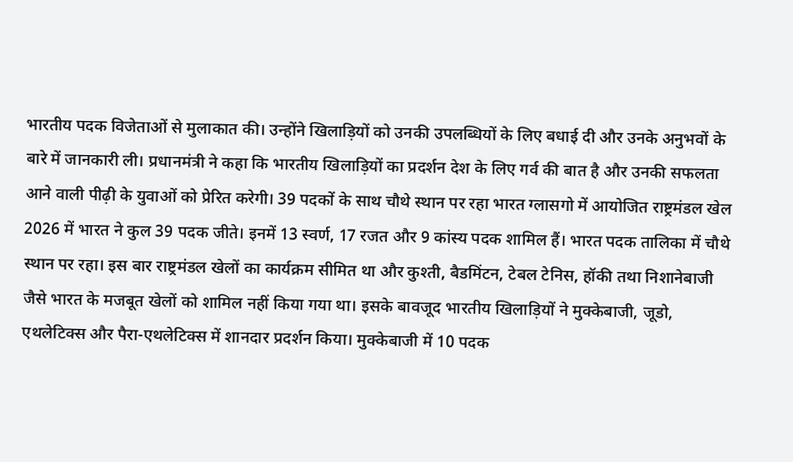भारतीय पदक विजेताओं से मुलाकात की। उन्होंने खिलाड़ियों को उनकी उपलब्धियों के लिए बधाई दी और उनके अनुभवों के बारे में जानकारी ली। प्रधानमंत्री ने कहा कि भारतीय खिलाड़ियों का प्रदर्शन देश के लिए गर्व की बात है और उनकी सफलता आने वाली पीढ़ी के युवाओं को प्रेरित करेगी। 39 पदकों के साथ चौथे स्थान पर रहा भारत ग्लासगो में आयोजित राष्ट्रमंडल खेल 2026 में भारत ने कुल 39 पदक जीते। इनमें 13 स्वर्ण, 17 रजत और 9 कांस्य पदक शामिल हैं। भारत पदक तालिका में चौथे स्थान पर रहा। इस बार राष्ट्रमंडल खेलों का कार्यक्रम सीमित था और कुश्ती, बैडमिंटन, टेबल टेनिस, हॉकी तथा निशानेबाजी जैसे भारत के मजबूत खेलों को शामिल नहीं किया गया था। इसके बावजूद भारतीय खिलाड़ियों ने मुक्केबाजी, जूडो, एथलेटिक्स और पैरा-एथलेटिक्स में शानदार प्रदर्शन किया। मुक्केबाजी में 10 पदक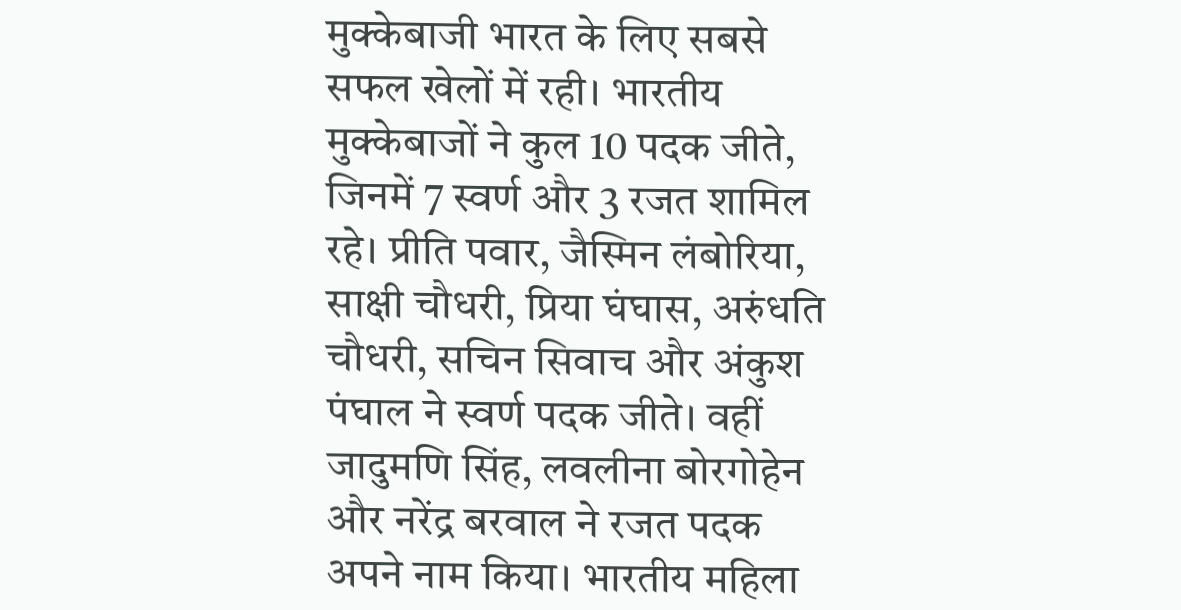मुक्केबाजी भारत के लिए सबसे सफल खेलों में रही। भारतीय मुक्केबाजों ने कुल 10 पदक जीते, जिनमें 7 स्वर्ण और 3 रजत शामिल रहे। प्रीति पवार, जैस्मिन लंबोरिया, साक्षी चौधरी, प्रिया घंघास, अरुंधति चौधरी, सचिन सिवाच और अंकुश पंघाल ने स्वर्ण पदक जीते। वहीं जादुमणि सिंह, लवलीना बोरगोहेन और नरेंद्र बरवाल ने रजत पदक अपने नाम किया। भारतीय महिला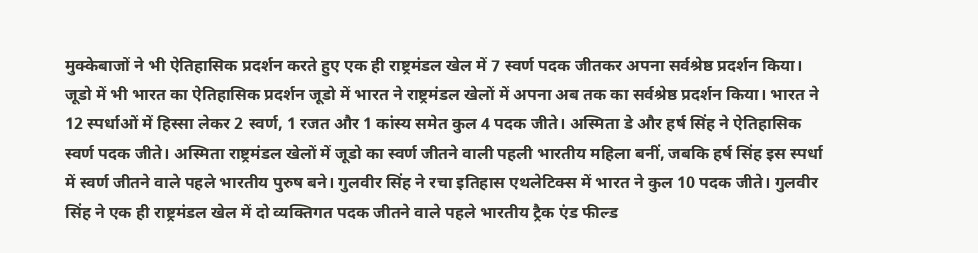मुक्केबाजों ने भी ऐतिहासिक प्रदर्शन करते हुए एक ही राष्ट्रमंडल खेल में 7 स्वर्ण पदक जीतकर अपना सर्वश्रेष्ठ प्रदर्शन किया। जूडो में भी भारत का ऐतिहासिक प्रदर्शन जूडो में भारत ने राष्ट्रमंडल खेलों में अपना अब तक का सर्वश्रेष्ठ प्रदर्शन किया। भारत ने 12 स्पर्धाओं में हिस्सा लेकर 2 स्वर्ण, 1 रजत और 1 कांस्य समेत कुल 4 पदक जीते। अस्मिता डे और हर्ष सिंह ने ऐतिहासिक स्वर्ण पदक जीते। अस्मिता राष्ट्रमंडल खेलों में जूडो का स्वर्ण जीतने वाली पहली भारतीय महिला बनीं, जबकि हर्ष सिंह इस स्पर्धा में स्वर्ण जीतने वाले पहले भारतीय पुरुष बने। गुलवीर सिंह ने रचा इतिहास एथलेटिक्स में भारत ने कुल 10 पदक जीते। गुलवीर सिंह ने एक ही राष्ट्रमंडल खेल में दो व्यक्तिगत पदक जीतने वाले पहले भारतीय ट्रैक एंड फील्ड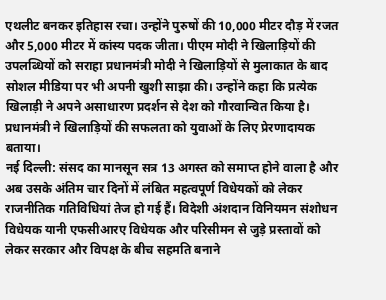एथलीट बनकर इतिहास रचा। उन्होंने पुरुषों की 10,000 मीटर दौड़ में रजत और 5,000 मीटर में कांस्य पदक जीता। पीएम मोदी ने खिलाड़ियों की उपलब्धियों को सराहा प्रधानमंत्री मोदी ने खिलाड़ियों से मुलाकात के बाद सोशल मीडिया पर भी अपनी खुशी साझा की। उन्होंने कहा कि प्रत्येक खिलाड़ी ने अपने असाधारण प्रदर्शन से देश को गौरवान्वित किया है। प्रधानमंत्री ने खिलाड़ियों की सफलता को युवाओं के लिए प्रेरणादायक बताया।
नई दिल्ली: संसद का मानसून सत्र 13 अगस्त को समाप्त होने वाला है और अब उसके अंतिम चार दिनों में लंबित महत्वपूर्ण विधेयकों को लेकर राजनीतिक गतिविधियां तेज हो गई हैं। विदेशी अंशदान विनियमन संशोधन विधेयक यानी एफसीआरए विधेयक और परिसीमन से जुड़े प्रस्तावों को लेकर सरकार और विपक्ष के बीच सहमति बनाने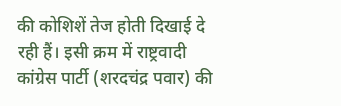की कोशिशें तेज होती दिखाई दे रही हैं। इसी क्रम में राष्ट्रवादी कांग्रेस पार्टी (शरदचंद्र पवार) की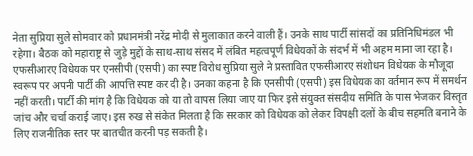नेता सुप्रिया सुले सोमवार को प्रधानमंत्री नरेंद्र मोदी से मुलाकात करने वाली हैं। उनके साथ पार्टी सांसदों का प्रतिनिधिमंडल भी रहेगा। बैठक को महाराष्ट्र से जुड़े मुद्दों के साथ-साथ संसद में लंबित महत्वपूर्ण विधेयकों के संदर्भ में भी अहम माना जा रहा है। एफसीआरए विधेयक पर एनसीपी (एसपी) का स्पष्ट विरोध सुप्रिया सुले ने प्रस्तावित एफसीआरए संशोधन विधेयक के मौजूदा स्वरूप पर अपनी पार्टी की आपत्ति स्पष्ट कर दी है। उनका कहना है कि एनसीपी (एसपी) इस विधेयक का वर्तमान रूप में समर्थन नहीं करती। पार्टी की मांग है कि विधेयक को या तो वापस लिया जाए या फिर इसे संयुक्त संसदीय समिति के पास भेजकर विस्तृत जांच और चर्चा कराई जाए। इस रुख से संकेत मिलता है कि सरकार को विधेयक को लेकर विपक्षी दलों के बीच सहमति बनाने के लिए राजनीतिक स्तर पर बातचीत करनी पड़ सकती है।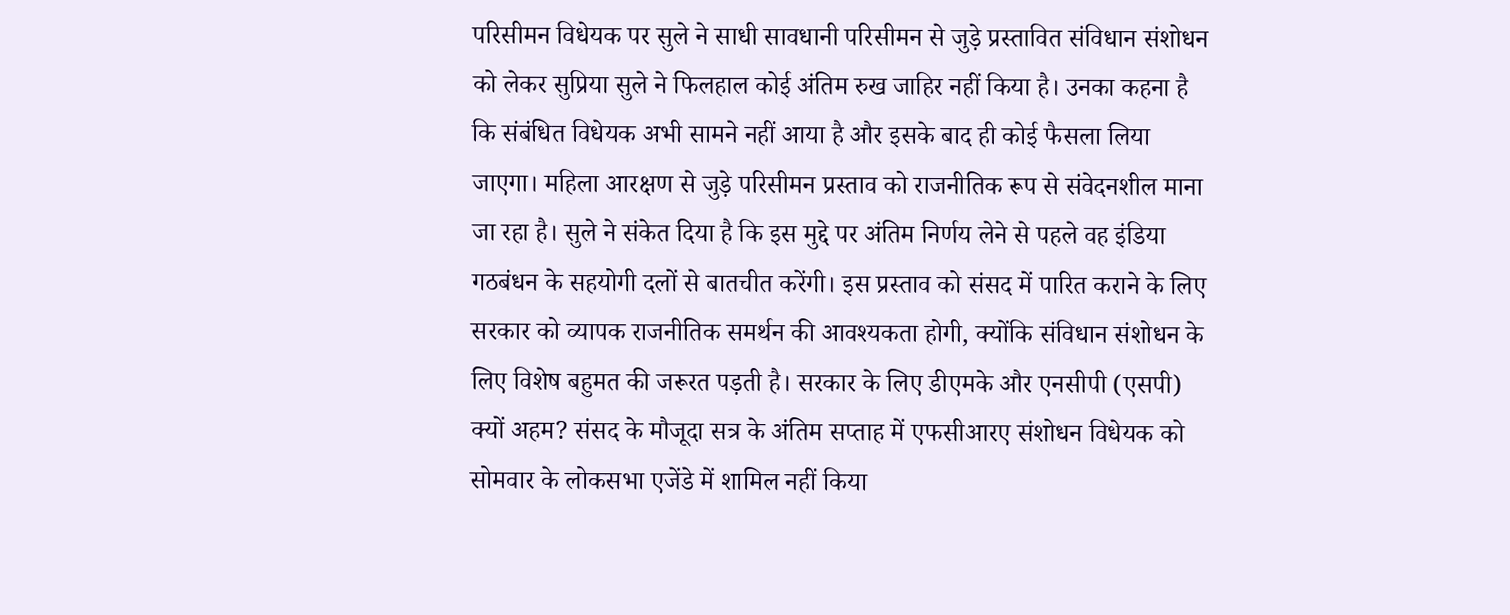परिसीमन विधेयक पर सुले ने साधी सावधानी परिसीमन से जुड़े प्रस्तावित संविधान संशोधन को लेकर सुप्रिया सुले ने फिलहाल कोई अंतिम रुख जाहिर नहीं किया है। उनका कहना है कि संबंधित विधेयक अभी सामने नहीं आया है और इसके बाद ही कोई फैसला लिया जाएगा। महिला आरक्षण से जुड़े परिसीमन प्रस्ताव को राजनीतिक रूप से संवेदनशील माना जा रहा है। सुले ने संकेत दिया है कि इस मुद्दे पर अंतिम निर्णय लेने से पहले वह इंडिया गठबंधन के सहयोगी दलों से बातचीत करेंगी। इस प्रस्ताव को संसद में पारित कराने के लिए सरकार को व्यापक राजनीतिक समर्थन की आवश्यकता होगी, क्योंकि संविधान संशोधन के लिए विशेष बहुमत की जरूरत पड़ती है। सरकार के लिए डीएमके और एनसीपी (एसपी) क्यों अहम? संसद के मौजूदा सत्र के अंतिम सप्ताह में एफसीआरए संशोधन विधेयक को सोमवार के लोकसभा एजेंडे में शामिल नहीं किया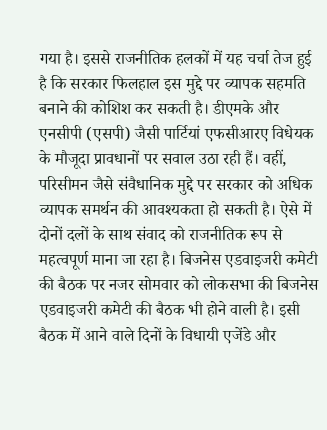गया है। इससे राजनीतिक हलकों में यह चर्चा तेज हुई है कि सरकार फिलहाल इस मुद्दे पर व्यापक सहमति बनाने की कोशिश कर सकती है। डीएमके और एनसीपी (एसपी) जैसी पार्टियां एफसीआरए विधेयक के मौजूदा प्रावधानों पर सवाल उठा रही हैं। वहीं, परिसीमन जैसे संवैधानिक मुद्दे पर सरकार को अधिक व्यापक समर्थन की आवश्यकता हो सकती है। ऐसे में दोनों दलों के साथ संवाद को राजनीतिक रूप से महत्वपूर्ण माना जा रहा है। बिजनेस एडवाइजरी कमेटी की बैठक पर नजर सोमवार को लोकसभा की बिजनेस एडवाइजरी कमेटी की बैठक भी होने वाली है। इसी बैठक में आने वाले दिनों के विधायी एजेंडे और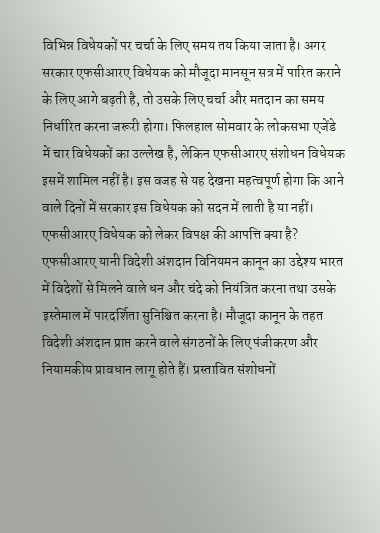विभिन्न विधेयकों पर चर्चा के लिए समय तय किया जाता है। अगर सरकार एफसीआरए विधेयक को मौजूदा मानसून सत्र में पारित कराने के लिए आगे बढ़ती है, तो उसके लिए चर्चा और मतदान का समय निर्धारित करना जरूरी होगा। फिलहाल सोमवार के लोकसभा एजेंडे में चार विधेयकों का उल्लेख है, लेकिन एफसीआरए संशोधन विधेयक इसमें शामिल नहीं है। इस वजह से यह देखना महत्वपूर्ण होगा कि आने वाले दिनों में सरकार इस विधेयक को सदन में लाती है या नहीं। एफसीआरए विधेयक को लेकर विपक्ष की आपत्ति क्या है? एफसीआरए यानी विदेशी अंशदान विनियमन कानून का उद्देश्य भारत में विदेशों से मिलने वाले धन और चंदे को नियंत्रित करना तथा उसके इस्तेमाल में पारदर्शिता सुनिश्चित करना है। मौजूदा कानून के तहत विदेशी अंशदान प्राप्त करने वाले संगठनों के लिए पंजीकरण और नियामकीय प्रावधान लागू होते हैं। प्रस्तावित संशोधनों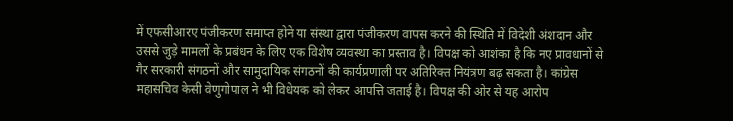में एफसीआरए पंजीकरण समाप्त होने या संस्था द्वारा पंजीकरण वापस करने की स्थिति में विदेशी अंशदान और उससे जुड़े मामलों के प्रबंधन के लिए एक विशेष व्यवस्था का प्रस्ताव है। विपक्ष को आशंका है कि नए प्रावधानों से गैर सरकारी संगठनों और सामुदायिक संगठनों की कार्यप्रणाली पर अतिरिक्त नियंत्रण बढ़ सकता है। कांग्रेस महासचिव केसी वेणुगोपाल ने भी विधेयक को लेकर आपत्ति जताई है। विपक्ष की ओर से यह आरोप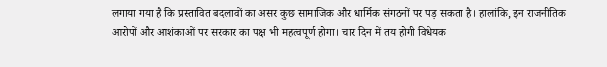लगाया गया है कि प्रस्तावित बदलावों का असर कुछ सामाजिक और धार्मिक संगठनों पर पड़ सकता है। हालांकि, इन राजनीतिक आरोपों और आशंकाओं पर सरकार का पक्ष भी महत्वपूर्ण होगा। चार दिन में तय होगी विधेयक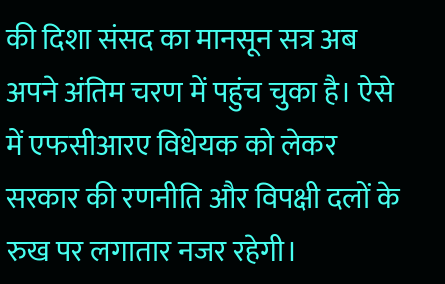की दिशा संसद का मानसून सत्र अब अपने अंतिम चरण में पहुंच चुका है। ऐसे में एफसीआरए विधेयक को लेकर सरकार की रणनीति और विपक्षी दलों के रुख पर लगातार नजर रहेगी।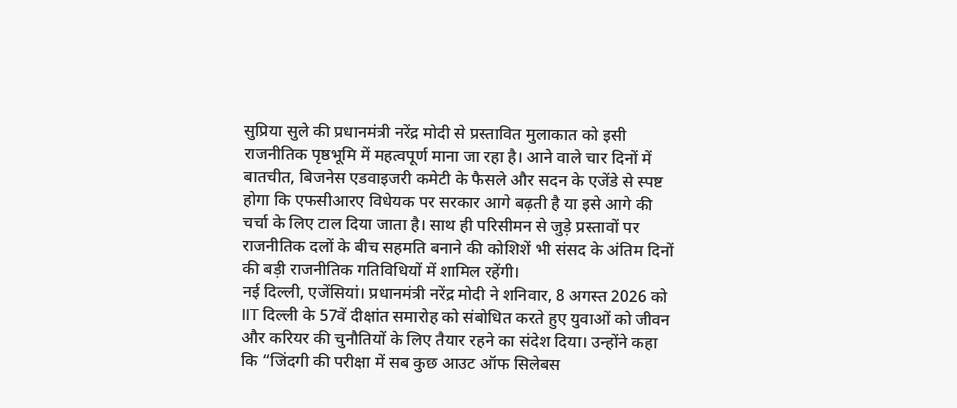सुप्रिया सुले की प्रधानमंत्री नरेंद्र मोदी से प्रस्तावित मुलाकात को इसी राजनीतिक पृष्ठभूमि में महत्वपूर्ण माना जा रहा है। आने वाले चार दिनों में बातचीत, बिजनेस एडवाइजरी कमेटी के फैसले और सदन के एजेंडे से स्पष्ट होगा कि एफसीआरए विधेयक पर सरकार आगे बढ़ती है या इसे आगे की चर्चा के लिए टाल दिया जाता है। साथ ही परिसीमन से जुड़े प्रस्तावों पर राजनीतिक दलों के बीच सहमति बनाने की कोशिशें भी संसद के अंतिम दिनों की बड़ी राजनीतिक गतिविधियों में शामिल रहेंगी।
नई दिल्ली, एजेंसियां। प्रधानमंत्री नरेंद्र मोदी ने शनिवार, 8 अगस्त 2026 को IIT दिल्ली के 57वें दीक्षांत समारोह को संबोधित करते हुए युवाओं को जीवन और करियर की चुनौतियों के लिए तैयार रहने का संदेश दिया। उन्होंने कहा कि “जिंदगी की परीक्षा में सब कुछ आउट ऑफ सिलेबस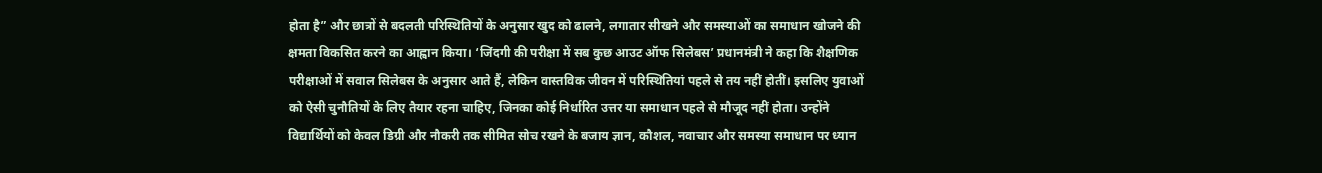होता है” और छात्रों से बदलती परिस्थितियों के अनुसार खुद को ढालने, लगातार सीखने और समस्याओं का समाधान खोजने की क्षमता विकसित करने का आह्वान किया। ‘जिंदगी की परीक्षा में सब कुछ आउट ऑफ सिलेबस’ प्रधानमंत्री ने कहा कि शैक्षणिक परीक्षाओं में सवाल सिलेबस के अनुसार आते हैं, लेकिन वास्तविक जीवन में परिस्थितियां पहले से तय नहीं होतीं। इसलिए युवाओं को ऐसी चुनौतियों के लिए तैयार रहना चाहिए, जिनका कोई निर्धारित उत्तर या समाधान पहले से मौजूद नहीं होता। उन्होंने विद्यार्थियों को केवल डिग्री और नौकरी तक सीमित सोच रखने के बजाय ज्ञान, कौशल, नवाचार और समस्या समाधान पर ध्यान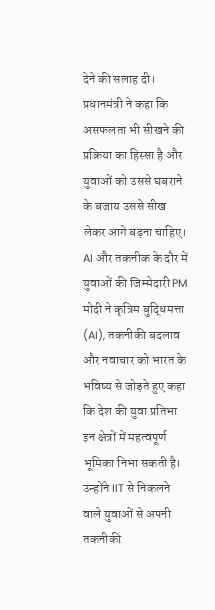देने की सलाह दी। प्रधानमंत्री ने कहा कि असफलता भी सीखने की प्रक्रिया का हिस्सा है और युवाओं को उससे घबराने के बजाय उससे सीख लेकर आगे बढ़ना चाहिए। AI और तकनीक के दौर में युवाओं की जिम्मेदारी PM मोदी ने कृत्रिम बुद्धिमत्ता (AI), तकनीकी बदलाव और नवाचार को भारत के भविष्य से जोड़ते हुए कहा कि देश की युवा प्रतिभा इन क्षेत्रों में महत्वपूर्ण भूमिका निभा सकती है। उन्होंने IIT से निकलने वाले युवाओं से अपनी तकनीकी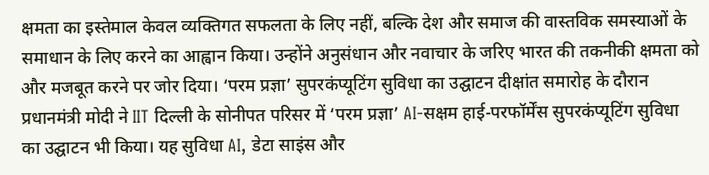क्षमता का इस्तेमाल केवल व्यक्तिगत सफलता के लिए नहीं, बल्कि देश और समाज की वास्तविक समस्याओं के समाधान के लिए करने का आह्वान किया। उन्होंने अनुसंधान और नवाचार के जरिए भारत की तकनीकी क्षमता को और मजबूत करने पर जोर दिया। ‘परम प्रज्ञा’ सुपरकंप्यूटिंग सुविधा का उद्घाटन दीक्षांत समारोह के दौरान प्रधानमंत्री मोदी ने IIT दिल्ली के सोनीपत परिसर में ‘परम प्रज्ञा’ AI-सक्षम हाई-परफॉर्मेंस सुपरकंप्यूटिंग सुविधा का उद्घाटन भी किया। यह सुविधा AI, डेटा साइंस और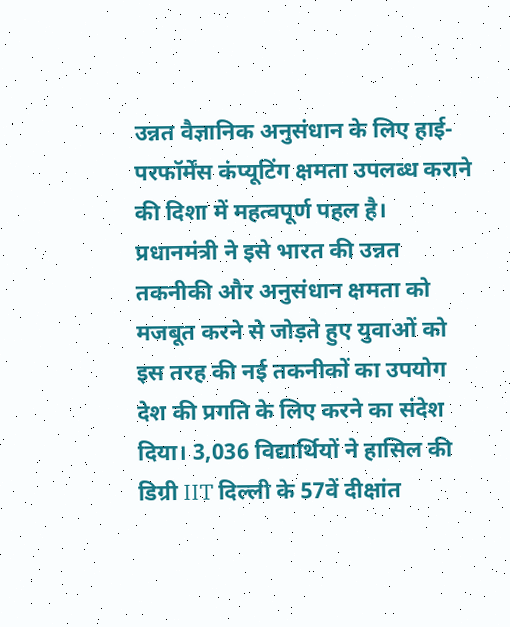उन्नत वैज्ञानिक अनुसंधान के लिए हाई-परफॉर्मेंस कंप्यूटिंग क्षमता उपलब्ध कराने की दिशा में महत्वपूर्ण पहल है। प्रधानमंत्री ने इसे भारत की उन्नत तकनीकी और अनुसंधान क्षमता को मजबूत करने से जोड़ते हुए युवाओं को इस तरह की नई तकनीकों का उपयोग देश की प्रगति के लिए करने का संदेश दिया। 3,036 विद्यार्थियों ने हासिल की डिग्री IIT दिल्ली के 57वें दीक्षांत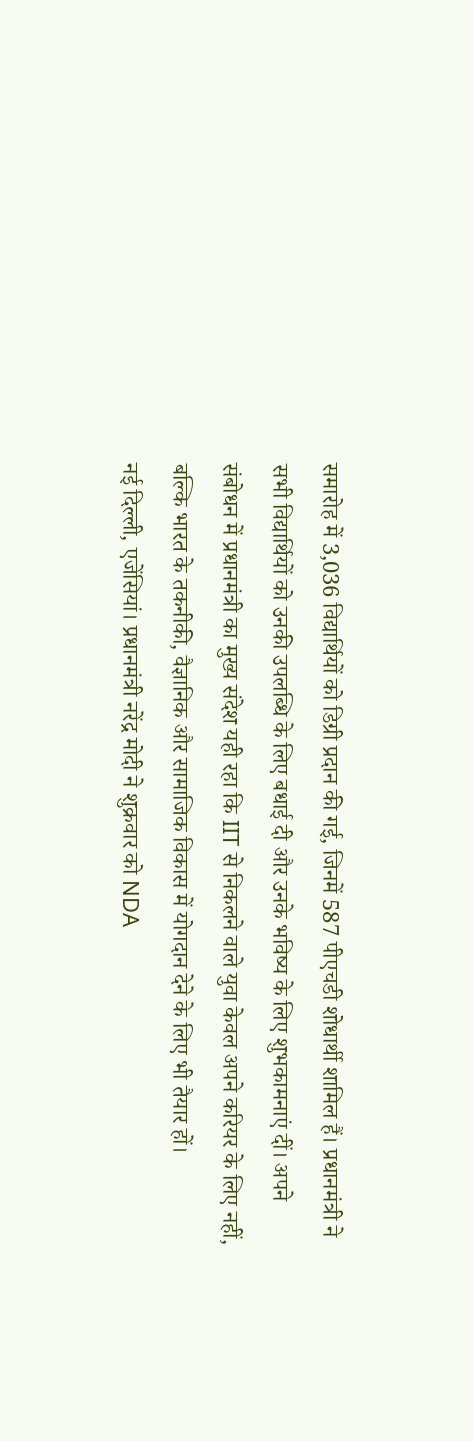समारोह में 3,036 विद्यार्थियों को डिग्री प्रदान की गई, जिनमें 587 पीएचडी शोधार्थी शामिल हैं। प्रधानमंत्री ने सभी विद्यार्थियों को उनकी उपलब्धि के लिए बधाई दी और उनके भविष्य के लिए शुभकामनाएं दीं। अपने संबोधन में प्रधानमंत्री का मुख्य संदेश यही रहा कि IIT से निकलने वाले युवा केवल अपने करियर के लिए नहीं, बल्कि भारत के तकनीकी, वैज्ञानिक और सामाजिक विकास में योगदान देने के लिए भी तैयार हों।
नई दिल्ली, एजेंसियां। प्रधानमंत्री नरेंद्र मोदी ने शुक्रवार को NDA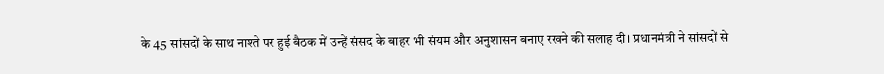के 45 सांसदों के साथ नाश्ते पर हुई बैठक में उन्हें संसद के बाहर भी संयम और अनुशासन बनाए रखने की सलाह दी। प्रधानमंत्री ने सांसदों से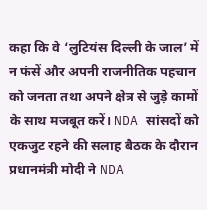कहा कि वे ‘लुटियंस दिल्ली के जाल’ में न फंसें और अपनी राजनीतिक पहचान को जनता तथा अपने क्षेत्र से जुड़े कामों के साथ मजबूत करें। NDA सांसदों को एकजुट रहने की सलाह बैठक के दौरान प्रधानमंत्री मोदी ने NDA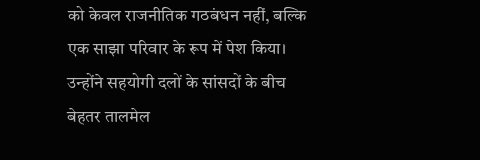को केवल राजनीतिक गठबंधन नहीं, बल्कि एक साझा परिवार के रूप में पेश किया। उन्होंने सहयोगी दलों के सांसदों के बीच बेहतर तालमेल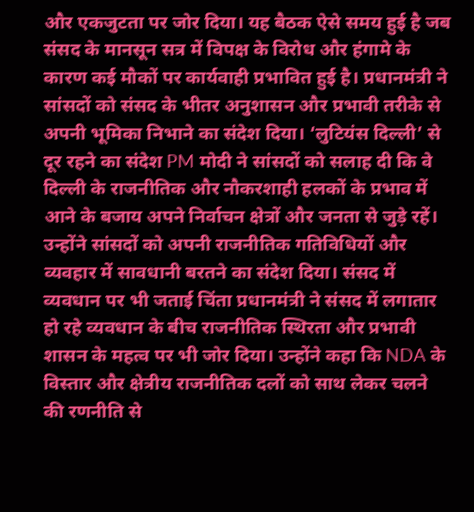और एकजुटता पर जोर दिया। यह बैठक ऐसे समय हुई है जब संसद के मानसून सत्र में विपक्ष के विरोध और हंगामे के कारण कई मौकों पर कार्यवाही प्रभावित हुई है। प्रधानमंत्री ने सांसदों को संसद के भीतर अनुशासन और प्रभावी तरीके से अपनी भूमिका निभाने का संदेश दिया। ‘लुटियंस दिल्ली’ से दूर रहने का संदेश PM मोदी ने सांसदों को सलाह दी कि वे दिल्ली के राजनीतिक और नौकरशाही हलकों के प्रभाव में आने के बजाय अपने निर्वाचन क्षेत्रों और जनता से जुड़े रहें। उन्होंने सांसदों को अपनी राजनीतिक गतिविधियों और व्यवहार में सावधानी बरतने का संदेश दिया। संसद में व्यवधान पर भी जताई चिंता प्रधानमंत्री ने संसद में लगातार हो रहे व्यवधान के बीच राजनीतिक स्थिरता और प्रभावी शासन के महत्व पर भी जोर दिया। उन्होंने कहा कि NDA के विस्तार और क्षेत्रीय राजनीतिक दलों को साथ लेकर चलने की रणनीति से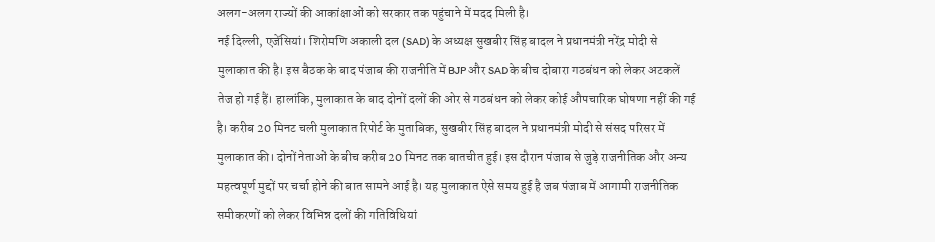अलग-अलग राज्यों की आकांक्षाओं को सरकार तक पहुंचाने में मदद मिली है।
नई दिल्ली, एजेंसियां। शिरोमणि अकाली दल (SAD) के अध्यक्ष सुखबीर सिंह बादल ने प्रधानमंत्री नरेंद्र मोदी से मुलाकात की है। इस बैठक के बाद पंजाब की राजनीति में BJP और SAD के बीच दोबारा गठबंधन को लेकर अटकलें तेज हो गई हैं। हालांकि, मुलाकात के बाद दोनों दलों की ओर से गठबंधन को लेकर कोई औपचारिक घोषणा नहीं की गई है। करीब 20 मिनट चली मुलाकात रिपोर्ट के मुताबिक, सुखबीर सिंह बादल ने प्रधानमंत्री मोदी से संसद परिसर में मुलाकात की। दोनों नेताओं के बीच करीब 20 मिनट तक बातचीत हुई। इस दौरान पंजाब से जुड़े राजनीतिक और अन्य महत्वपूर्ण मुद्दों पर चर्चा होने की बात सामने आई है। यह मुलाकात ऐसे समय हुई है जब पंजाब में आगामी राजनीतिक समीकरणों को लेकर विभिन्न दलों की गतिविधियां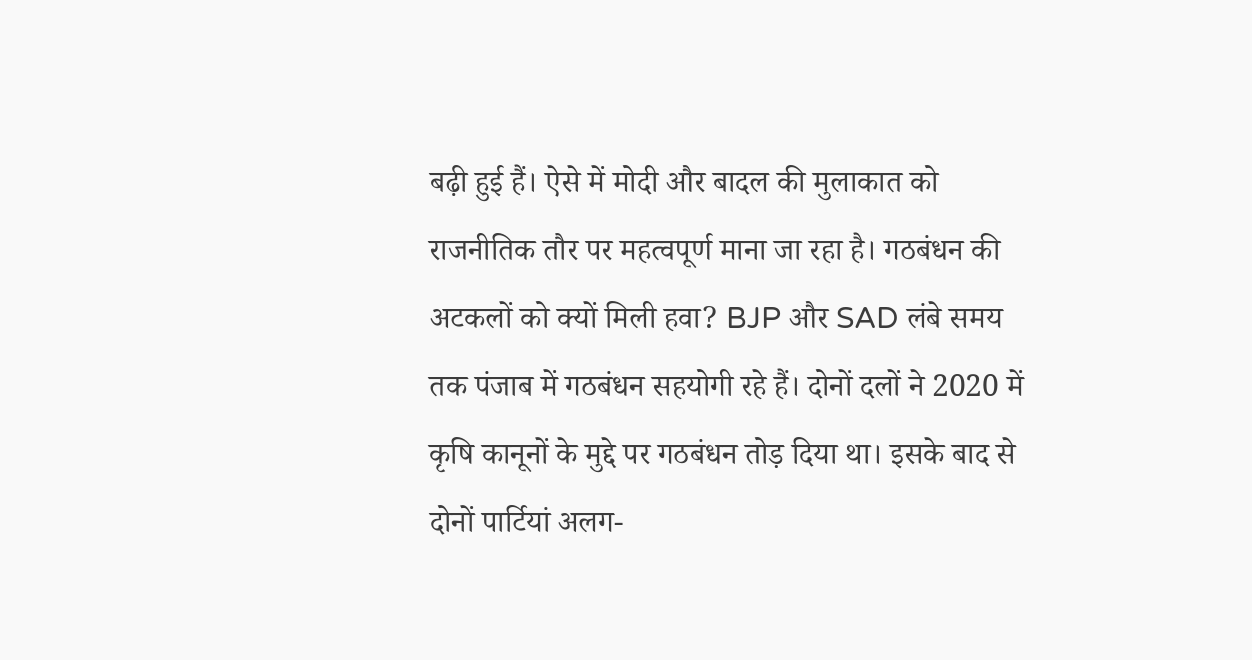बढ़ी हुई हैं। ऐसे में मोदी और बादल की मुलाकात को राजनीतिक तौर पर महत्वपूर्ण माना जा रहा है। गठबंधन की अटकलों को क्यों मिली हवा? BJP और SAD लंबे समय तक पंजाब में गठबंधन सहयोगी रहे हैं। दोनों दलों ने 2020 में कृषि कानूनों के मुद्दे पर गठबंधन तोड़ दिया था। इसके बाद से दोनों पार्टियां अलग-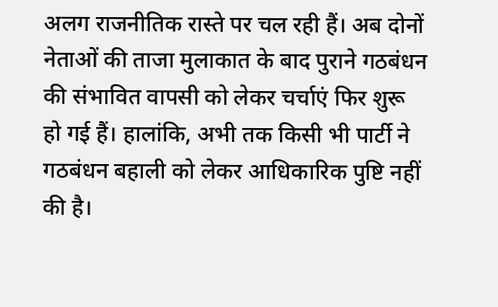अलग राजनीतिक रास्ते पर चल रही हैं। अब दोनों नेताओं की ताजा मुलाकात के बाद पुराने गठबंधन की संभावित वापसी को लेकर चर्चाएं फिर शुरू हो गई हैं। हालांकि, अभी तक किसी भी पार्टी ने गठबंधन बहाली को लेकर आधिकारिक पुष्टि नहीं की है।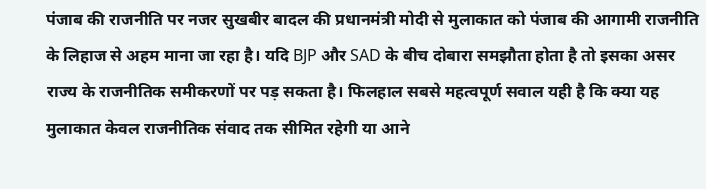पंजाब की राजनीति पर नजर सुखबीर बादल की प्रधानमंत्री मोदी से मुलाकात को पंजाब की आगामी राजनीति के लिहाज से अहम माना जा रहा है। यदि BJP और SAD के बीच दोबारा समझौता होता है तो इसका असर राज्य के राजनीतिक समीकरणों पर पड़ सकता है। फिलहाल सबसे महत्वपूर्ण सवाल यही है कि क्या यह मुलाकात केवल राजनीतिक संवाद तक सीमित रहेगी या आने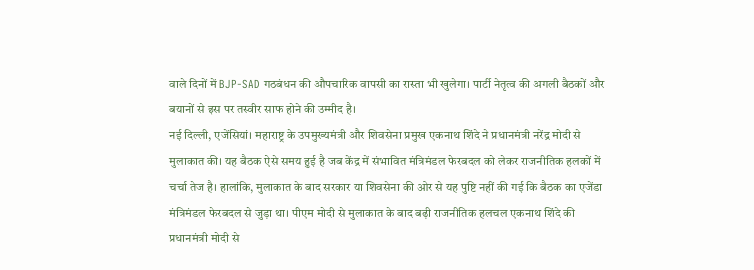वाले दिनों में BJP-SAD गठबंधन की औपचारिक वापसी का रास्ता भी खुलेगा। पार्टी नेतृत्व की अगली बैठकों और बयानों से इस पर तस्वीर साफ होने की उम्मीद है।
नई दिल्ली, एजेंसियां। महाराष्ट्र के उपमुख्यमंत्री और शिवसेना प्रमुख एकनाथ शिंदे ने प्रधानमंत्री नरेंद्र मोदी से मुलाकात की। यह बैठक ऐसे समय हुई है जब केंद्र में संभावित मंत्रिमंडल फेरबदल को लेकर राजनीतिक हलकों में चर्चा तेज है। हालांकि, मुलाकात के बाद सरकार या शिवसेना की ओर से यह पुष्टि नहीं की गई कि बैठक का एजेंडा मंत्रिमंडल फेरबदल से जुड़ा था। पीएम मोदी से मुलाकात के बाद बढ़ी राजनीतिक हलचल एकनाथ शिंदे की प्रधानमंत्री मोदी से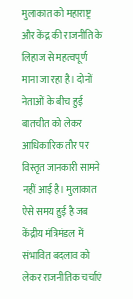मुलाकात को महाराष्ट्र और केंद्र की राजनीति के लिहाज से महत्वपूर्ण माना जा रहा है। दोनों नेताओं के बीच हुई बातचीत को लेकर आधिकारिक तौर पर विस्तृत जानकारी सामने नहीं आई है। मुलाकात ऐसे समय हुई है जब केंद्रीय मंत्रिमंडल में संभावित बदलाव को लेकर राजनीतिक चर्चाएं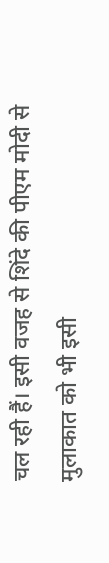चल रही हैं। इसी वजह से शिंदे की पीएम मोदी से मुलाकात को भी इसी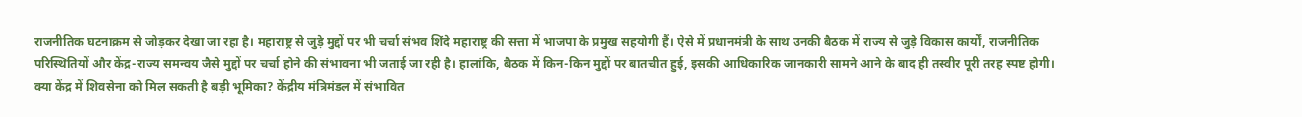राजनीतिक घटनाक्रम से जोड़कर देखा जा रहा है। महाराष्ट्र से जुड़े मुद्दों पर भी चर्चा संभव शिंदे महाराष्ट्र की सत्ता में भाजपा के प्रमुख सहयोगी हैं। ऐसे में प्रधानमंत्री के साथ उनकी बैठक में राज्य से जुड़े विकास कार्यों, राजनीतिक परिस्थितियों और केंद्र-राज्य समन्वय जैसे मुद्दों पर चर्चा होने की संभावना भी जताई जा रही है। हालांकि, बैठक में किन-किन मुद्दों पर बातचीत हुई, इसकी आधिकारिक जानकारी सामने आने के बाद ही तस्वीर पूरी तरह स्पष्ट होगी। क्या केंद्र में शिवसेना को मिल सकती है बड़ी भूमिका? केंद्रीय मंत्रिमंडल में संभावित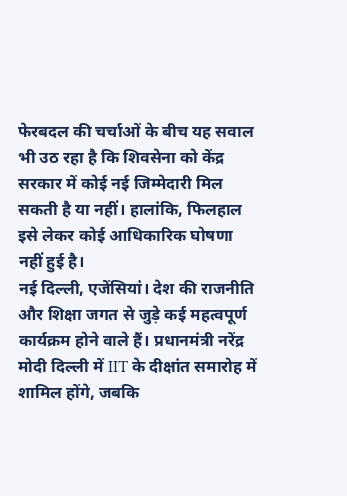फेरबदल की चर्चाओं के बीच यह सवाल भी उठ रहा है कि शिवसेना को केंद्र सरकार में कोई नई जिम्मेदारी मिल सकती है या नहीं। हालांकि, फिलहाल इसे लेकर कोई आधिकारिक घोषणा नहीं हुई है।
नई दिल्ली, एजेंसियां। देश की राजनीति और शिक्षा जगत से जुड़े कई महत्वपूर्ण कार्यक्रम होने वाले हैं। प्रधानमंत्री नरेंद्र मोदी दिल्ली में IIT के दीक्षांत समारोह में शामिल होंगे, जबकि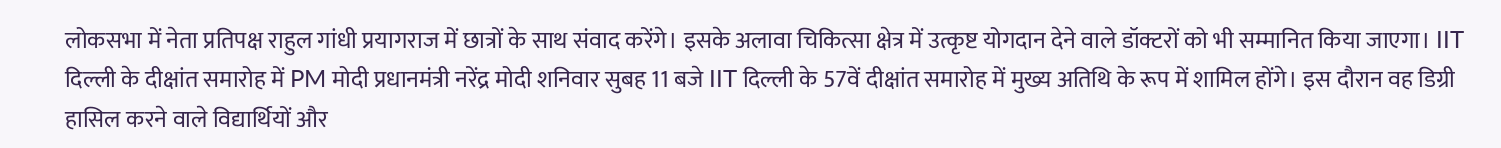लोकसभा में नेता प्रतिपक्ष राहुल गांधी प्रयागराज में छात्रों के साथ संवाद करेंगे। इसके अलावा चिकित्सा क्षेत्र में उत्कृष्ट योगदान देने वाले डॉक्टरों को भी सम्मानित किया जाएगा। IIT दिल्ली के दीक्षांत समारोह में PM मोदी प्रधानमंत्री नरेंद्र मोदी शनिवार सुबह 11 बजे IIT दिल्ली के 57वें दीक्षांत समारोह में मुख्य अतिथि के रूप में शामिल होंगे। इस दौरान वह डिग्री हासिल करने वाले विद्यार्थियों और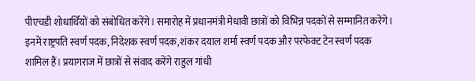पीएचडी शोधार्थियों को संबोधित करेंगे। समारोह में प्रधानमंत्री मेधावी छात्रों को विभिन्न पदकों से सम्मानित करेंगे। इनमें राष्ट्रपति स्वर्ण पदक, निदेशक स्वर्ण पदक, शंकर दयाल शर्मा स्वर्ण पदक और परफेक्ट टेन स्वर्ण पदक शामिल हैं। प्रयागराज में छात्रों से संवाद करेंगे राहुल गांधी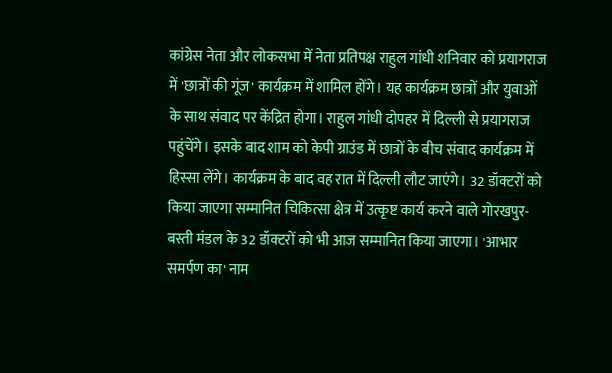कांग्रेस नेता और लोकसभा में नेता प्रतिपक्ष राहुल गांधी शनिवार को प्रयागराज में 'छात्रों की गूंज' कार्यक्रम में शामिल होंगे। यह कार्यक्रम छात्रों और युवाओं के साथ संवाद पर केंद्रित होगा। राहुल गांधी दोपहर में दिल्ली से प्रयागराज पहुंचेंगे। इसके बाद शाम को केपी ग्राउंड में छात्रों के बीच संवाद कार्यक्रम में हिस्सा लेंगे। कार्यक्रम के बाद वह रात में दिल्ली लौट जाएंगे। 32 डॉक्टरों को किया जाएगा सम्मानित चिकित्सा क्षेत्र में उत्कृष्ट कार्य करने वाले गोरखपुर-बस्ती मंडल के 32 डॉक्टरों को भी आज सम्मानित किया जाएगा। 'आभार समर्पण का' नाम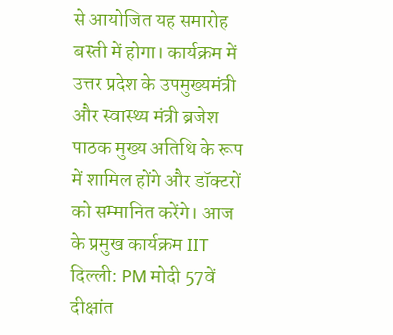से आयोजित यह समारोह बस्ती में होगा। कार्यक्रम में उत्तर प्रदेश के उपमुख्यमंत्री और स्वास्थ्य मंत्री ब्रजेश पाठक मुख्य अतिथि के रूप में शामिल होंगे और डॉक्टरों को सम्मानित करेंगे। आज के प्रमुख कार्यक्रम IIT दिल्ली: PM मोदी 57वें दीक्षांत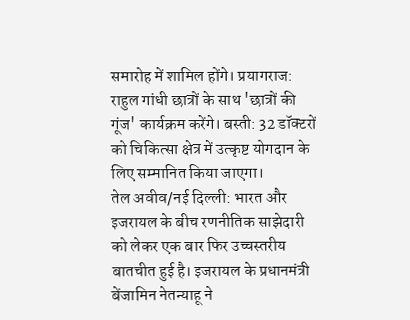समारोह में शामिल होंगे। प्रयागराज: राहुल गांधी छात्रों के साथ 'छात्रों की गूंज' कार्यक्रम करेंगे। बस्ती: 32 डॉक्टरों को चिकित्सा क्षेत्र में उत्कृष्ट योगदान के लिए सम्मानित किया जाएगा।
तेल अवीव/नई दिल्ली: भारत और इजरायल के बीच रणनीतिक साझेदारी को लेकर एक बार फिर उच्चस्तरीय बातचीत हुई है। इजरायल के प्रधानमंत्री बेंजामिन नेतन्याहू ने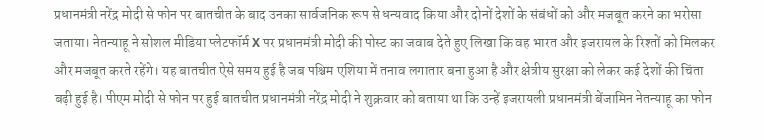प्रधानमंत्री नरेंद्र मोदी से फोन पर बातचीत के बाद उनका सार्वजनिक रूप से धन्यवाद किया और दोनों देशों के संबंधों को और मजबूत करने का भरोसा जताया। नेतन्याहू ने सोशल मीडिया प्लेटफॉर्म X पर प्रधानमंत्री मोदी की पोस्ट का जवाब देते हुए लिखा कि वह भारत और इजरायल के रिश्तों को मिलकर और मजबूत करते रहेंगे। यह बातचीत ऐसे समय हुई है जब पश्चिम एशिया में तनाव लगातार बना हुआ है और क्षेत्रीय सुरक्षा को लेकर कई देशों की चिंता बढ़ी हुई है। पीएम मोदी से फोन पर हुई बातचीत प्रधानमंत्री नरेंद्र मोदी ने शुक्रवार को बताया था कि उन्हें इजरायली प्रधानमंत्री बेंजामिन नेतन्याहू का फोन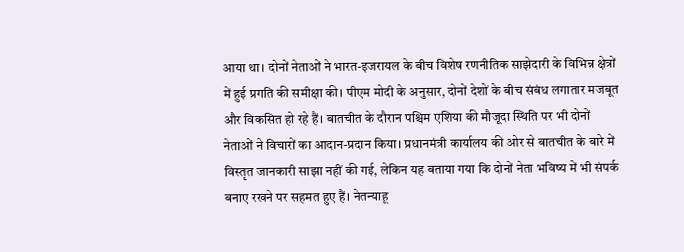आया था। दोनों नेताओं ने भारत-इजरायल के बीच विशेष रणनीतिक साझेदारी के विभिन्न क्षेत्रों में हुई प्रगति की समीक्षा की। पीएम मोदी के अनुसार, दोनों देशों के बीच संबंध लगातार मजबूत और विकसित हो रहे हैं। बातचीत के दौरान पश्चिम एशिया की मौजूदा स्थिति पर भी दोनों नेताओं ने विचारों का आदान-प्रदान किया। प्रधानमंत्री कार्यालय की ओर से बातचीत के बारे में विस्तृत जानकारी साझा नहीं की गई, लेकिन यह बताया गया कि दोनों नेता भविष्य में भी संपर्क बनाए रखने पर सहमत हुए हैं। नेतन्याहू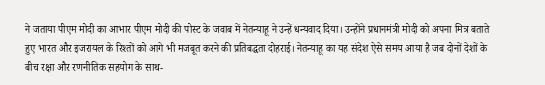ने जताया पीएम मोदी का आभार पीएम मोदी की पोस्ट के जवाब में नेतन्याहू ने उन्हें धन्यवाद दिया। उन्होंने प्रधानमंत्री मोदी को अपना मित्र बताते हुए भारत और इजरायल के रिश्तों को आगे भी मजबूत करने की प्रतिबद्धता दोहराई। नेतन्याहू का यह संदेश ऐसे समय आया है जब दोनों देशों के बीच रक्षा और रणनीतिक सहयोग के साथ-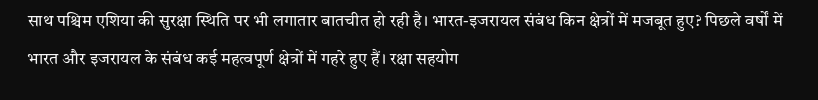साथ पश्चिम एशिया की सुरक्षा स्थिति पर भी लगातार बातचीत हो रही है। भारत-इजरायल संबंध किन क्षेत्रों में मजबूत हुए? पिछले वर्षों में भारत और इजरायल के संबंध कई महत्वपूर्ण क्षेत्रों में गहरे हुए हैं। रक्षा सहयोग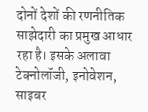दोनों देशों की रणनीतिक साझेदारी का प्रमुख आधार रहा है। इसके अलावा टेक्नोलॉजी, इनोवेशन, साइबर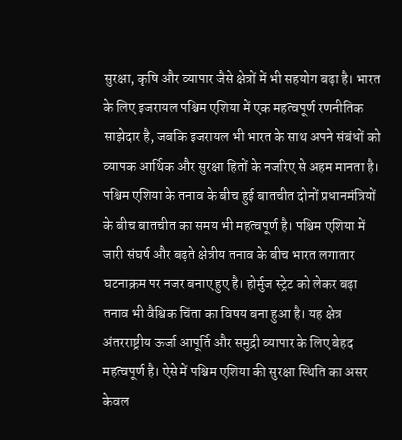सुरक्षा, कृषि और व्यापार जैसे क्षेत्रों में भी सहयोग बढ़ा है। भारत के लिए इजरायल पश्चिम एशिया में एक महत्वपूर्ण रणनीतिक साझेदार है, जबकि इजरायल भी भारत के साथ अपने संबंधों को व्यापक आर्थिक और सुरक्षा हितों के नजरिए से अहम मानता है। पश्चिम एशिया के तनाव के बीच हुई बातचीत दोनों प्रधानमंत्रियों के बीच बातचीत का समय भी महत्वपूर्ण है। पश्चिम एशिया में जारी संघर्ष और बढ़ते क्षेत्रीय तनाव के बीच भारत लगातार घटनाक्रम पर नजर बनाए हुए है। होर्मुज स्ट्रेट को लेकर बढ़ा तनाव भी वैश्विक चिंता का विषय बना हुआ है। यह क्षेत्र अंतरराष्ट्रीय ऊर्जा आपूर्ति और समुद्री व्यापार के लिए बेहद महत्वपूर्ण है। ऐसे में पश्चिम एशिया की सुरक्षा स्थिति का असर केवल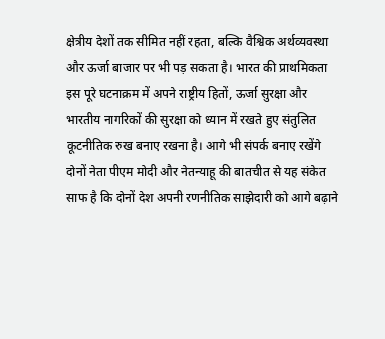क्षेत्रीय देशों तक सीमित नहीं रहता, बल्कि वैश्विक अर्थव्यवस्था और ऊर्जा बाजार पर भी पड़ सकता है। भारत की प्राथमिकता इस पूरे घटनाक्रम में अपने राष्ट्रीय हितों, ऊर्जा सुरक्षा और भारतीय नागरिकों की सुरक्षा को ध्यान में रखते हुए संतुलित कूटनीतिक रुख बनाए रखना है। आगे भी संपर्क बनाए रखेंगे दोनों नेता पीएम मोदी और नेतन्याहू की बातचीत से यह संकेत साफ है कि दोनों देश अपनी रणनीतिक साझेदारी को आगे बढ़ाने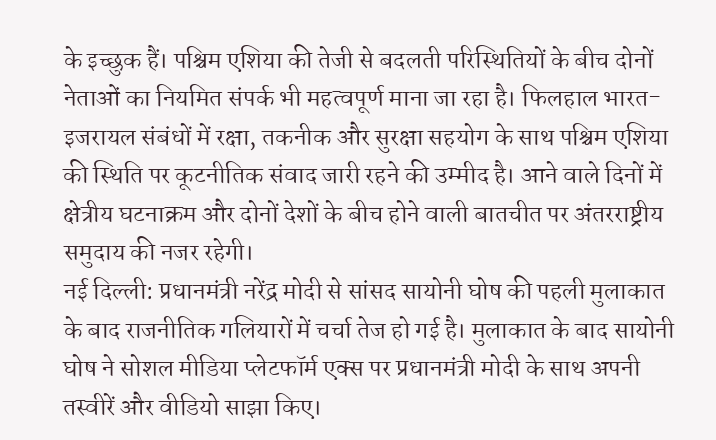के इच्छुक हैं। पश्चिम एशिया की तेजी से बदलती परिस्थितियों के बीच दोनों नेताओं का नियमित संपर्क भी महत्वपूर्ण माना जा रहा है। फिलहाल भारत-इजरायल संबंधों में रक्षा, तकनीक और सुरक्षा सहयोग के साथ पश्चिम एशिया की स्थिति पर कूटनीतिक संवाद जारी रहने की उम्मीद है। आने वाले दिनों में क्षेत्रीय घटनाक्रम और दोनों देशों के बीच होने वाली बातचीत पर अंतरराष्ट्रीय समुदाय की नजर रहेगी।
नई दिल्ली: प्रधानमंत्री नरेंद्र मोदी से सांसद सायोनी घोष की पहली मुलाकात के बाद राजनीतिक गलियारों में चर्चा तेज हो गई है। मुलाकात के बाद सायोनी घोष ने सोशल मीडिया प्लेटफॉर्म एक्स पर प्रधानमंत्री मोदी के साथ अपनी तस्वीरें और वीडियो साझा किए।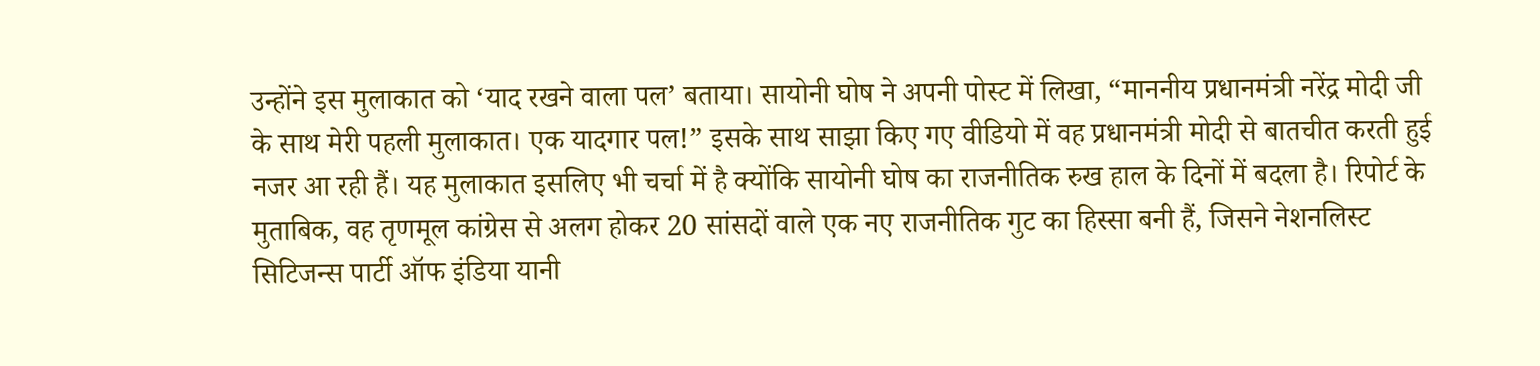उन्होंने इस मुलाकात को ‘याद रखने वाला पल’ बताया। सायोनी घोष ने अपनी पोस्ट में लिखा, “माननीय प्रधानमंत्री नरेंद्र मोदी जी के साथ मेरी पहली मुलाकात। एक यादगार पल!” इसके साथ साझा किए गए वीडियो में वह प्रधानमंत्री मोदी से बातचीत करती हुई नजर आ रही हैं। यह मुलाकात इसलिए भी चर्चा में है क्योंकि सायोनी घोष का राजनीतिक रुख हाल के दिनों में बदला है। रिपोर्ट के मुताबिक, वह तृणमूल कांग्रेस से अलग होकर 20 सांसदों वाले एक नए राजनीतिक गुट का हिस्सा बनी हैं, जिसने नेशनलिस्ट सिटिजन्स पार्टी ऑफ इंडिया यानी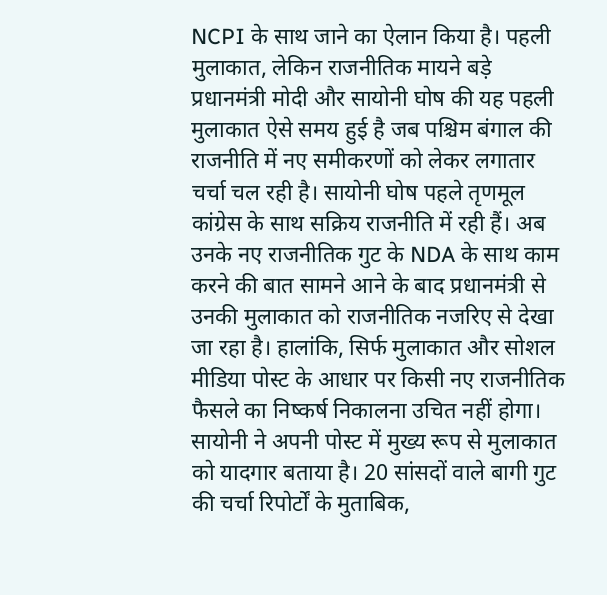NCPI के साथ जाने का ऐलान किया है। पहली मुलाकात, लेकिन राजनीतिक मायने बड़े प्रधानमंत्री मोदी और सायोनी घोष की यह पहली मुलाकात ऐसे समय हुई है जब पश्चिम बंगाल की राजनीति में नए समीकरणों को लेकर लगातार चर्चा चल रही है। सायोनी घोष पहले तृणमूल कांग्रेस के साथ सक्रिय राजनीति में रही हैं। अब उनके नए राजनीतिक गुट के NDA के साथ काम करने की बात सामने आने के बाद प्रधानमंत्री से उनकी मुलाकात को राजनीतिक नजरिए से देखा जा रहा है। हालांकि, सिर्फ मुलाकात और सोशल मीडिया पोस्ट के आधार पर किसी नए राजनीतिक फैसले का निष्कर्ष निकालना उचित नहीं होगा। सायोनी ने अपनी पोस्ट में मुख्य रूप से मुलाकात को यादगार बताया है। 20 सांसदों वाले बागी गुट की चर्चा रिपोर्टों के मुताबिक,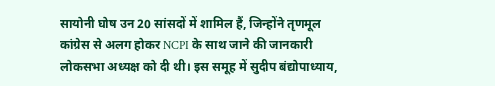सायोनी घोष उन 20 सांसदों में शामिल हैं, जिन्होंने तृणमूल कांग्रेस से अलग होकर NCPI के साथ जाने की जानकारी लोकसभा अध्यक्ष को दी थी। इस समूह में सुदीप बंद्योपाध्याय,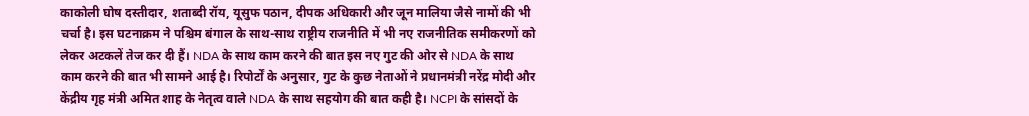काकोली घोष दस्तीदार, शताब्दी रॉय, यूसुफ पठान, दीपक अधिकारी और जून मालिया जैसे नामों की भी चर्चा है। इस घटनाक्रम ने पश्चिम बंगाल के साथ-साथ राष्ट्रीय राजनीति में भी नए राजनीतिक समीकरणों को लेकर अटकलें तेज कर दी हैं। NDA के साथ काम करने की बात इस नए गुट की ओर से NDA के साथ काम करने की बात भी सामने आई है। रिपोर्टों के अनुसार, गुट के कुछ नेताओं ने प्रधानमंत्री नरेंद्र मोदी और केंद्रीय गृह मंत्री अमित शाह के नेतृत्व वाले NDA के साथ सहयोग की बात कही है। NCPI के सांसदों के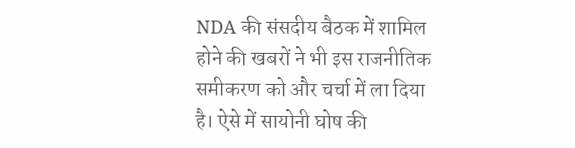NDA की संसदीय बैठक में शामिल होने की खबरों ने भी इस राजनीतिक समीकरण को और चर्चा में ला दिया है। ऐसे में सायोनी घोष की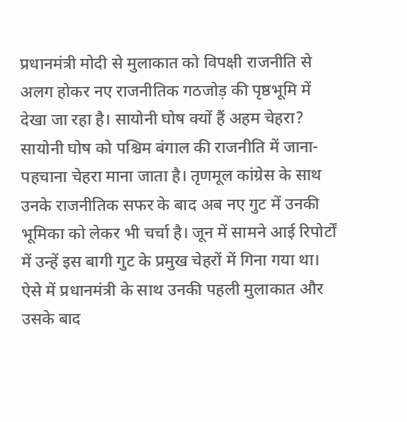प्रधानमंत्री मोदी से मुलाकात को विपक्षी राजनीति से अलग होकर नए राजनीतिक गठजोड़ की पृष्ठभूमि में देखा जा रहा है। सायोनी घोष क्यों हैं अहम चेहरा? सायोनी घोष को पश्चिम बंगाल की राजनीति में जाना-पहचाना चेहरा माना जाता है। तृणमूल कांग्रेस के साथ उनके राजनीतिक सफर के बाद अब नए गुट में उनकी भूमिका को लेकर भी चर्चा है। जून में सामने आई रिपोर्टों में उन्हें इस बागी गुट के प्रमुख चेहरों में गिना गया था। ऐसे में प्रधानमंत्री के साथ उनकी पहली मुलाकात और उसके बाद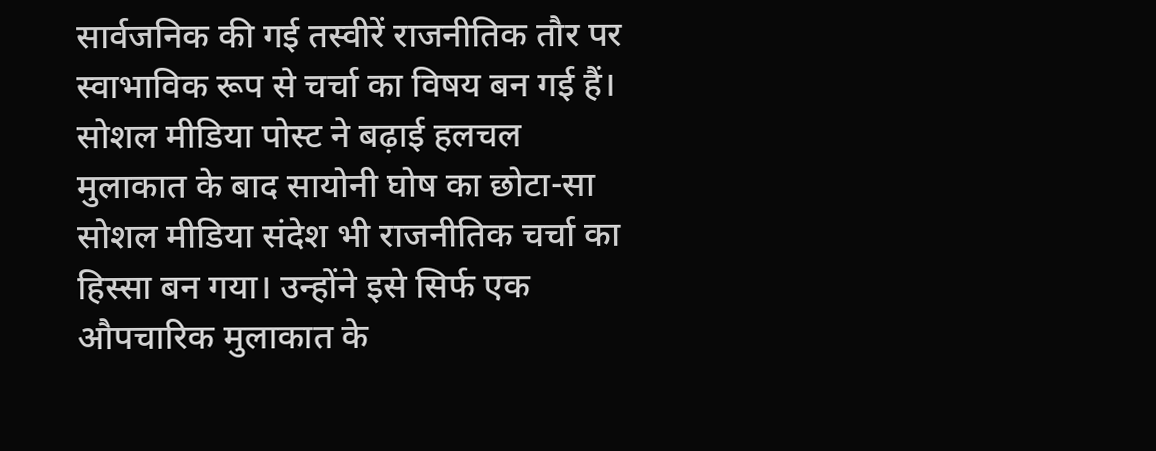सार्वजनिक की गई तस्वीरें राजनीतिक तौर पर स्वाभाविक रूप से चर्चा का विषय बन गई हैं। सोशल मीडिया पोस्ट ने बढ़ाई हलचल मुलाकात के बाद सायोनी घोष का छोटा-सा सोशल मीडिया संदेश भी राजनीतिक चर्चा का हिस्सा बन गया। उन्होंने इसे सिर्फ एक औपचारिक मुलाकात के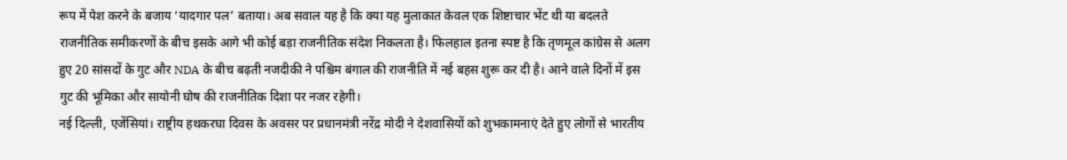रूप में पेश करने के बजाय ‘यादगार पल’ बताया। अब सवाल यह है कि क्या यह मुलाकात केवल एक शिष्टाचार भेंट थी या बदलते राजनीतिक समीकरणों के बीच इसके आगे भी कोई बड़ा राजनीतिक संदेश निकलता है। फिलहाल इतना स्पष्ट है कि तृणमूल कांग्रेस से अलग हुए 20 सांसदों के गुट और NDA के बीच बढ़ती नजदीकी ने पश्चिम बंगाल की राजनीति में नई बहस शुरू कर दी है। आने वाले दिनों में इस गुट की भूमिका और सायोनी घोष की राजनीतिक दिशा पर नजर रहेगी।
नई दिल्ली, एजेंसियां। राष्ट्रीय हथकरघा दिवस के अवसर पर प्रधानमंत्री नरेंद्र मोदी ने देशवासियों को शुभकामनाएं देते हुए लोगों से भारतीय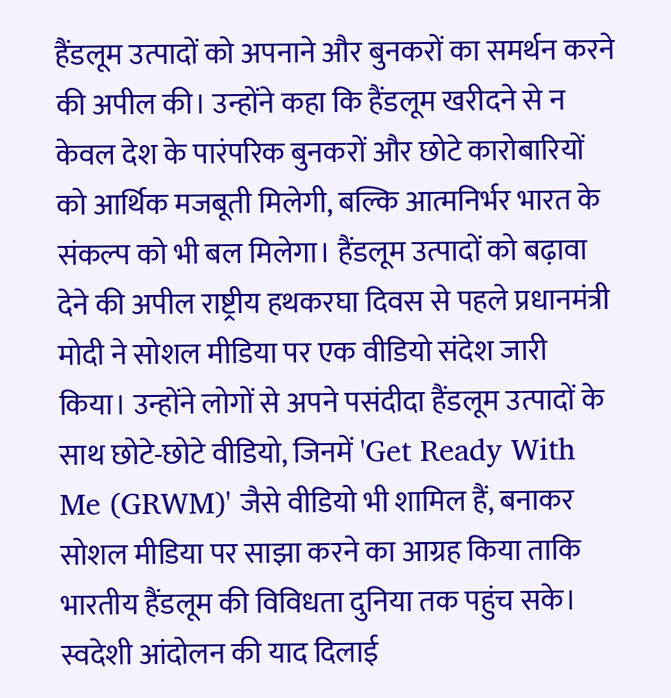हैंडलूम उत्पादों को अपनाने और बुनकरों का समर्थन करने की अपील की। उन्होंने कहा कि हैंडलूम खरीदने से न केवल देश के पारंपरिक बुनकरों और छोटे कारोबारियों को आर्थिक मजबूती मिलेगी, बल्कि आत्मनिर्भर भारत के संकल्प को भी बल मिलेगा। हैंडलूम उत्पादों को बढ़ावा देने की अपील राष्ट्रीय हथकरघा दिवस से पहले प्रधानमंत्री मोदी ने सोशल मीडिया पर एक वीडियो संदेश जारी किया। उन्होंने लोगों से अपने पसंदीदा हैंडलूम उत्पादों के साथ छोटे-छोटे वीडियो, जिनमें 'Get Ready With Me (GRWM)' जैसे वीडियो भी शामिल हैं, बनाकर सोशल मीडिया पर साझा करने का आग्रह किया ताकि भारतीय हैंडलूम की विविधता दुनिया तक पहुंच सके। स्वदेशी आंदोलन की याद दिलाई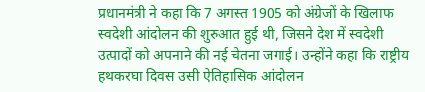प्रधानमंत्री ने कहा कि 7 अगस्त 1905 को अंग्रेजों के खिलाफ स्वदेशी आंदोलन की शुरुआत हुई थी, जिसने देश में स्वदेशी उत्पादों को अपनाने की नई चेतना जगाई। उन्होंने कहा कि राष्ट्रीय हथकरघा दिवस उसी ऐतिहासिक आंदोलन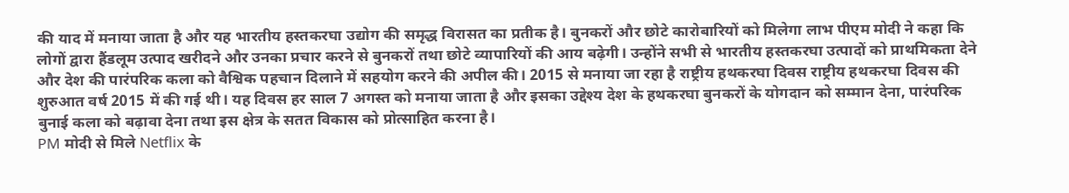की याद में मनाया जाता है और यह भारतीय हस्तकरघा उद्योग की समृद्ध विरासत का प्रतीक है। बुनकरों और छोटे कारोबारियों को मिलेगा लाभ पीएम मोदी ने कहा कि लोगों द्वारा हैंडलूम उत्पाद खरीदने और उनका प्रचार करने से बुनकरों तथा छोटे व्यापारियों की आय बढ़ेगी। उन्होंने सभी से भारतीय हस्तकरघा उत्पादों को प्राथमिकता देने और देश की पारंपरिक कला को वैश्विक पहचान दिलाने में सहयोग करने की अपील की। 2015 से मनाया जा रहा है राष्ट्रीय हथकरघा दिवस राष्ट्रीय हथकरघा दिवस की शुरुआत वर्ष 2015 में की गई थी। यह दिवस हर साल 7 अगस्त को मनाया जाता है और इसका उद्देश्य देश के हथकरघा बुनकरों के योगदान को सम्मान देना, पारंपरिक बुनाई कला को बढ़ावा देना तथा इस क्षेत्र के सतत विकास को प्रोत्साहित करना है।
PM मोदी से मिले Netflix के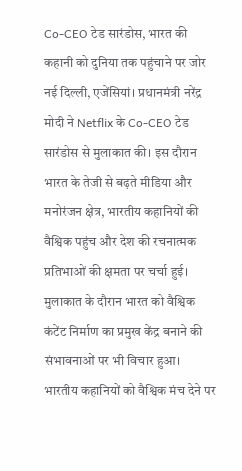Co-CEO टेड सारंडोस, भारत की कहानी को दुनिया तक पहुंचाने पर जोर नई दिल्ली, एजेंसियां। प्रधानमंत्री नरेंद्र मोदी ने Netflix के Co-CEO टेड सारंडोस से मुलाकात की। इस दौरान भारत के तेजी से बढ़ते मीडिया और मनोरंजन क्षेत्र, भारतीय कहानियों की वैश्विक पहुंच और देश की रचनात्मक प्रतिभाओं की क्षमता पर चर्चा हुई। मुलाकात के दौरान भारत को वैश्विक कंटेंट निर्माण का प्रमुख केंद्र बनाने की संभावनाओं पर भी विचार हुआ। भारतीय कहानियों को वैश्विक मंच देने पर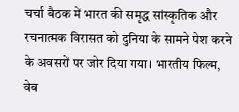चर्चा बैठक में भारत की समृद्ध सांस्कृतिक और रचनात्मक विरासत को दुनिया के सामने पेश करने के अवसरों पर जोर दिया गया। भारतीय फिल्म, वेब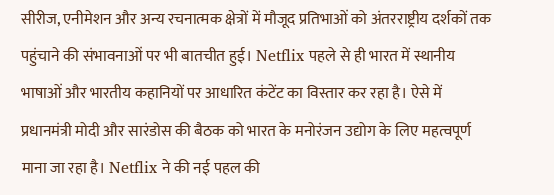सीरीज, एनीमेशन और अन्य रचनात्मक क्षेत्रों में मौजूद प्रतिभाओं को अंतरराष्ट्रीय दर्शकों तक पहुंचाने की संभावनाओं पर भी बातचीत हुई। Netflix पहले से ही भारत में स्थानीय भाषाओं और भारतीय कहानियों पर आधारित कंटेंट का विस्तार कर रहा है। ऐसे में प्रधानमंत्री मोदी और सारंडोस की बैठक को भारत के मनोरंजन उद्योग के लिए महत्वपूर्ण माना जा रहा है। Netflix ने की नई पहल की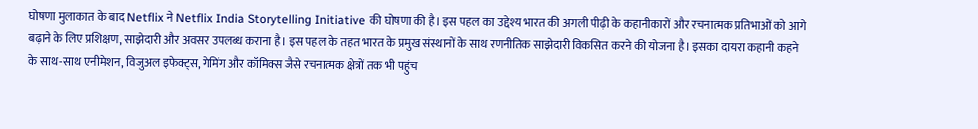घोषणा मुलाकात के बाद Netflix ने Netflix India Storytelling Initiative की घोषणा की है। इस पहल का उद्देश्य भारत की अगली पीढ़ी के कहानीकारों और रचनात्मक प्रतिभाओं को आगे बढ़ाने के लिए प्रशिक्षण, साझेदारी और अवसर उपलब्ध कराना है। इस पहल के तहत भारत के प्रमुख संस्थानों के साथ रणनीतिक साझेदारी विकसित करने की योजना है। इसका दायरा कहानी कहने के साथ-साथ एनीमेशन, विजुअल इफेक्ट्स, गेमिंग और कॉमिक्स जैसे रचनात्मक क्षेत्रों तक भी पहुंच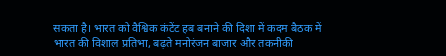सकता है। भारत को वैश्विक कंटेंट हब बनाने की दिशा में कदम बैठक में भारत की विशाल प्रतिभा, बढ़ते मनोरंजन बाजार और तकनीकी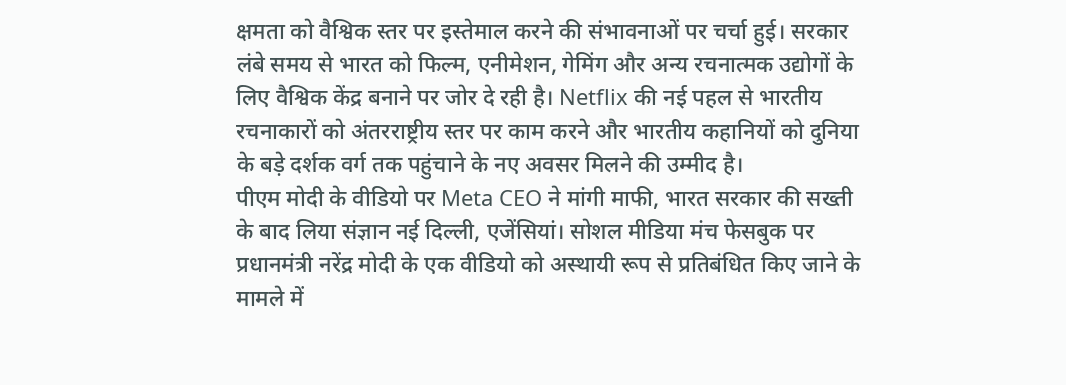क्षमता को वैश्विक स्तर पर इस्तेमाल करने की संभावनाओं पर चर्चा हुई। सरकार लंबे समय से भारत को फिल्म, एनीमेशन, गेमिंग और अन्य रचनात्मक उद्योगों के लिए वैश्विक केंद्र बनाने पर जोर दे रही है। Netflix की नई पहल से भारतीय रचनाकारों को अंतरराष्ट्रीय स्तर पर काम करने और भारतीय कहानियों को दुनिया के बड़े दर्शक वर्ग तक पहुंचाने के नए अवसर मिलने की उम्मीद है।
पीएम मोदी के वीडियो पर Meta CEO ने मांगी माफी, भारत सरकार की सख्ती के बाद लिया संज्ञान नई दिल्ली, एजेंसियां। सोशल मीडिया मंच फेसबुक पर प्रधानमंत्री नरेंद्र मोदी के एक वीडियो को अस्थायी रूप से प्रतिबंधित किए जाने के मामले में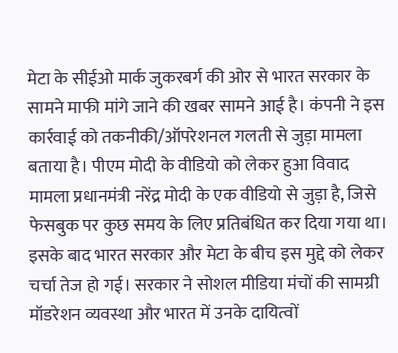मेटा के सीईओ मार्क जुकरबर्ग की ओर से भारत सरकार के सामने माफी मांगे जाने की खबर सामने आई है। कंपनी ने इस कार्रवाई को तकनीकी/ऑपरेशनल गलती से जुड़ा मामला बताया है। पीएम मोदी के वीडियो को लेकर हुआ विवाद मामला प्रधानमंत्री नरेंद्र मोदी के एक वीडियो से जुड़ा है, जिसे फेसबुक पर कुछ समय के लिए प्रतिबंधित कर दिया गया था। इसके बाद भारत सरकार और मेटा के बीच इस मुद्दे को लेकर चर्चा तेज हो गई। सरकार ने सोशल मीडिया मंचों की सामग्री मॉडरेशन व्यवस्था और भारत में उनके दायित्वों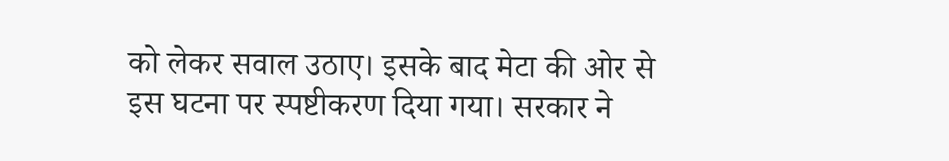को लेकर सवाल उठाए। इसके बाद मेटा की ओर से इस घटना पर स्पष्टीकरण दिया गया। सरकार ने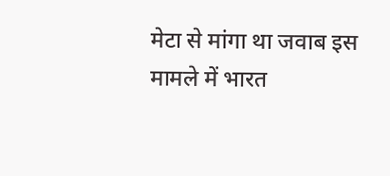मेटा से मांगा था जवाब इस मामले में भारत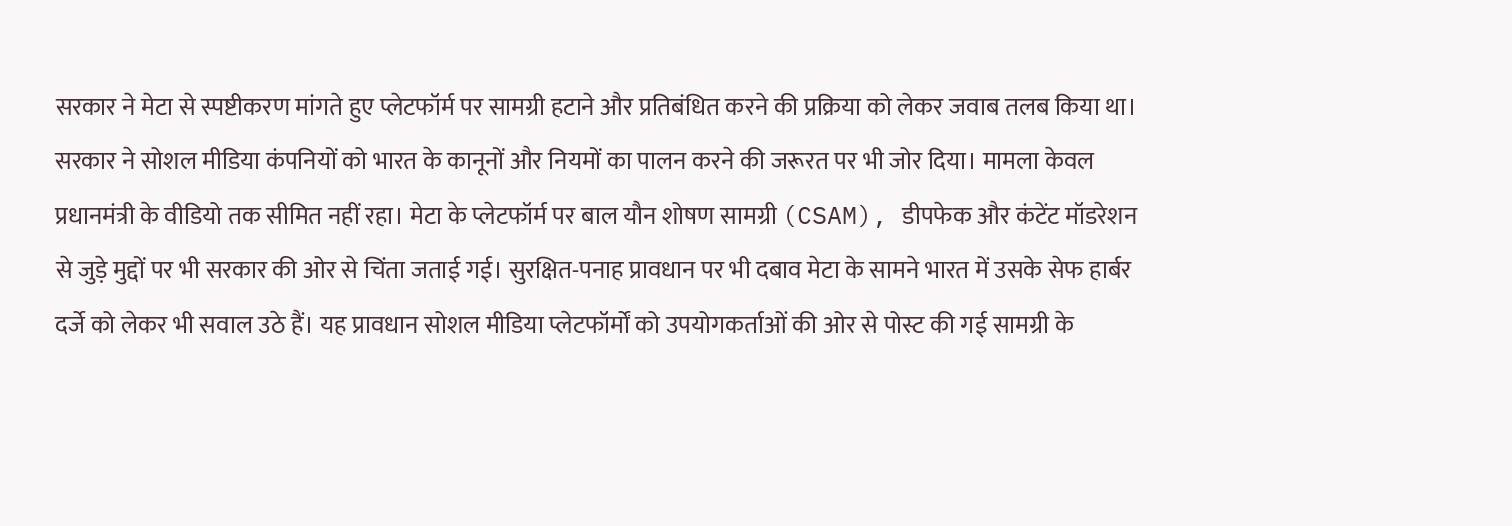सरकार ने मेटा से स्पष्टीकरण मांगते हुए प्लेटफॉर्म पर सामग्री हटाने और प्रतिबंधित करने की प्रक्रिया को लेकर जवाब तलब किया था। सरकार ने सोशल मीडिया कंपनियों को भारत के कानूनों और नियमों का पालन करने की जरूरत पर भी जोर दिया। मामला केवल प्रधानमंत्री के वीडियो तक सीमित नहीं रहा। मेटा के प्लेटफॉर्म पर बाल यौन शोषण सामग्री (CSAM), डीपफेक और कंटेंट मॉडरेशन से जुड़े मुद्दों पर भी सरकार की ओर से चिंता जताई गई। सुरक्षित-पनाह प्रावधान पर भी दबाव मेटा के सामने भारत में उसके सेफ हार्बर दर्जे को लेकर भी सवाल उठे हैं। यह प्रावधान सोशल मीडिया प्लेटफॉर्मों को उपयोगकर्ताओं की ओर से पोस्ट की गई सामग्री के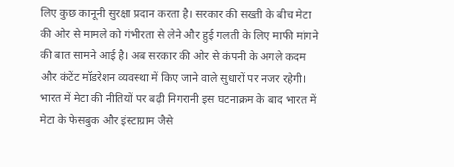लिए कुछ कानूनी सुरक्षा प्रदान करता है। सरकार की सख्ती के बीच मेटा की ओर से मामले को गंभीरता से लेने और हुई गलती के लिए माफी मांगने की बात सामने आई है। अब सरकार की ओर से कंपनी के अगले कदम और कंटेंट मॉडरेशन व्यवस्था में किए जाने वाले सुधारों पर नजर रहेगी। भारत में मेटा की नीतियों पर बढ़ी निगरानी इस घटनाक्रम के बाद भारत में मेटा के फेसबुक और इंस्टाग्राम जैसे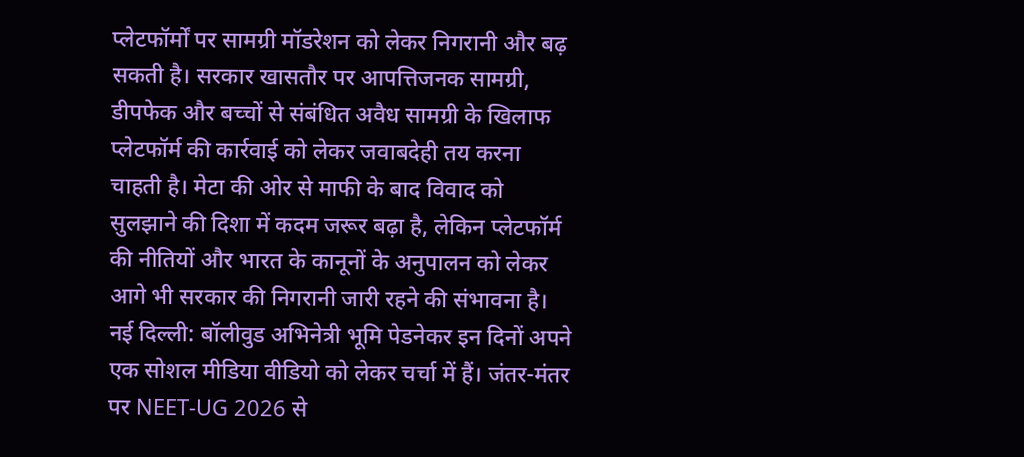प्लेटफॉर्मों पर सामग्री मॉडरेशन को लेकर निगरानी और बढ़ सकती है। सरकार खासतौर पर आपत्तिजनक सामग्री, डीपफेक और बच्चों से संबंधित अवैध सामग्री के खिलाफ प्लेटफॉर्म की कार्रवाई को लेकर जवाबदेही तय करना चाहती है। मेटा की ओर से माफी के बाद विवाद को सुलझाने की दिशा में कदम जरूर बढ़ा है, लेकिन प्लेटफॉर्म की नीतियों और भारत के कानूनों के अनुपालन को लेकर आगे भी सरकार की निगरानी जारी रहने की संभावना है।
नई दिल्ली: बॉलीवुड अभिनेत्री भूमि पेडनेकर इन दिनों अपने एक सोशल मीडिया वीडियो को लेकर चर्चा में हैं। जंतर-मंतर पर NEET-UG 2026 से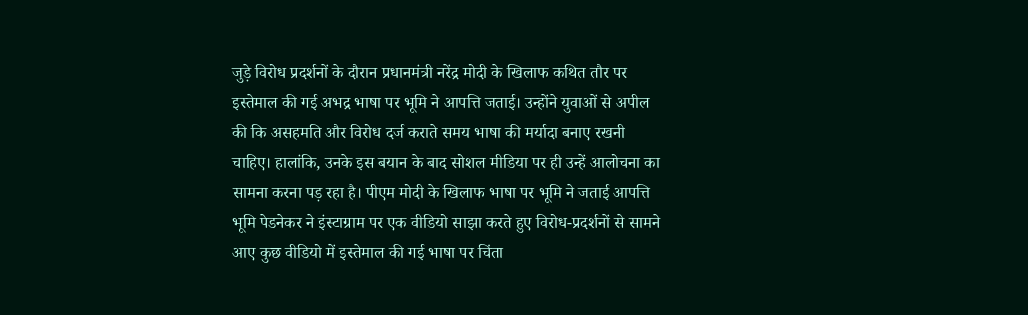जुड़े विरोध प्रदर्शनों के दौरान प्रधानमंत्री नरेंद्र मोदी के खिलाफ कथित तौर पर इस्तेमाल की गई अभद्र भाषा पर भूमि ने आपत्ति जताई। उन्होंने युवाओं से अपील की कि असहमति और विरोध दर्ज कराते समय भाषा की मर्यादा बनाए रखनी चाहिए। हालांकि, उनके इस बयान के बाद सोशल मीडिया पर ही उन्हें आलोचना का सामना करना पड़ रहा है। पीएम मोदी के खिलाफ भाषा पर भूमि ने जताई आपत्ति भूमि पेडनेकर ने इंस्टाग्राम पर एक वीडियो साझा करते हुए विरोध-प्रदर्शनों से सामने आए कुछ वीडियो में इस्तेमाल की गई भाषा पर चिंता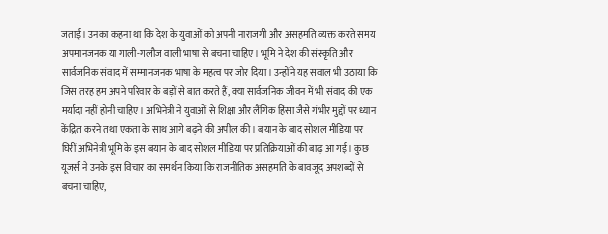जताई। उनका कहना था कि देश के युवाओं को अपनी नाराजगी और असहमति व्यक्त करते समय अपमानजनक या गाली-गलौज वाली भाषा से बचना चाहिए। भूमि ने देश की संस्कृति और सार्वजनिक संवाद में सम्मानजनक भाषा के महत्व पर जोर दिया। उन्होंने यह सवाल भी उठाया कि जिस तरह हम अपने परिवार के बड़ों से बात करते हैं, क्या सार्वजनिक जीवन में भी संवाद की एक मर्यादा नहीं होनी चाहिए। अभिनेत्री ने युवाओं से शिक्षा और लैंगिक हिंसा जैसे गंभीर मुद्दों पर ध्यान केंद्रित करने तथा एकता के साथ आगे बढ़ने की अपील की। बयान के बाद सोशल मीडिया पर घिरीं अभिनेत्री भूमि के इस बयान के बाद सोशल मीडिया पर प्रतिक्रियाओं की बाढ़ आ गई। कुछ यूजर्स ने उनके इस विचार का समर्थन किया कि राजनीतिक असहमति के बावजूद अपशब्दों से बचना चाहिए,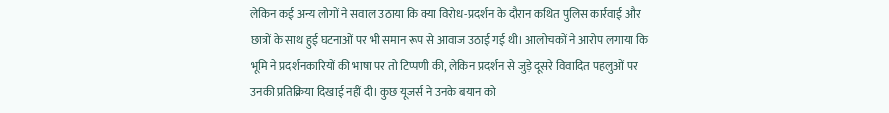लेकिन कई अन्य लोगों ने सवाल उठाया कि क्या विरोध-प्रदर्शन के दौरान कथित पुलिस कार्रवाई और छात्रों के साथ हुई घटनाओं पर भी समान रूप से आवाज उठाई गई थी। आलोचकों ने आरोप लगाया कि भूमि ने प्रदर्शनकारियों की भाषा पर तो टिप्पणी की, लेकिन प्रदर्शन से जुड़े दूसरे विवादित पहलुओं पर उनकी प्रतिक्रिया दिखाई नहीं दी। कुछ यूजर्स ने उनके बयान को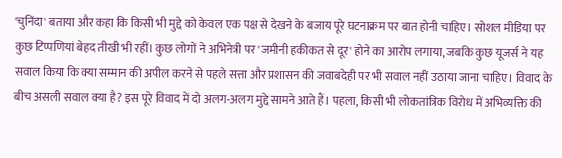'चुनिंदा' बताया और कहा कि किसी भी मुद्दे को केवल एक पक्ष से देखने के बजाय पूरे घटनाक्रम पर बात होनी चाहिए। सोशल मीडिया पर कुछ टिप्पणियां बेहद तीखी भी रहीं। कुछ लोगों ने अभिनेत्री पर 'जमीनी हकीकत से दूर' होने का आरोप लगाया, जबकि कुछ यूजर्स ने यह सवाल किया कि क्या सम्मान की अपील करने से पहले सत्ता और प्रशासन की जवाबदेही पर भी सवाल नहीं उठाया जाना चाहिए। विवाद के बीच असली सवाल क्या है? इस पूरे विवाद में दो अलग-अलग मुद्दे सामने आते हैं। पहला, किसी भी लोकतांत्रिक विरोध में अभिव्यक्ति की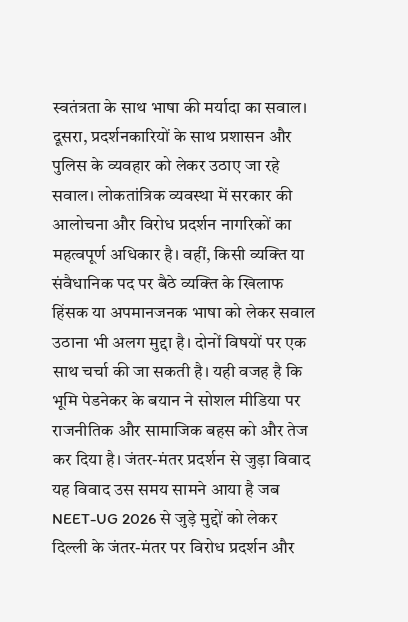स्वतंत्रता के साथ भाषा की मर्यादा का सवाल। दूसरा, प्रदर्शनकारियों के साथ प्रशासन और पुलिस के व्यवहार को लेकर उठाए जा रहे सवाल। लोकतांत्रिक व्यवस्था में सरकार की आलोचना और विरोध प्रदर्शन नागरिकों का महत्वपूर्ण अधिकार है। वहीं, किसी व्यक्ति या संवैधानिक पद पर बैठे व्यक्ति के खिलाफ हिंसक या अपमानजनक भाषा को लेकर सवाल उठाना भी अलग मुद्दा है। दोनों विषयों पर एक साथ चर्चा की जा सकती है। यही वजह है कि भूमि पेडनेकर के बयान ने सोशल मीडिया पर राजनीतिक और सामाजिक बहस को और तेज कर दिया है। जंतर-मंतर प्रदर्शन से जुड़ा विवाद यह विवाद उस समय सामने आया है जब NEET-UG 2026 से जुड़े मुद्दों को लेकर दिल्ली के जंतर-मंतर पर विरोध प्रदर्शन और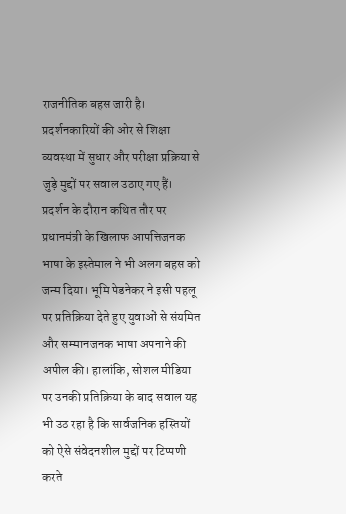राजनीतिक बहस जारी है। प्रदर्शनकारियों की ओर से शिक्षा व्यवस्था में सुधार और परीक्षा प्रक्रिया से जुड़े मुद्दों पर सवाल उठाए गए हैं। प्रदर्शन के दौरान कथित तौर पर प्रधानमंत्री के खिलाफ आपत्तिजनक भाषा के इस्तेमाल ने भी अलग बहस को जन्म दिया। भूमि पेडनेकर ने इसी पहलू पर प्रतिक्रिया देते हुए युवाओं से संयमित और सम्मानजनक भाषा अपनाने की अपील की। हालांकि, सोशल मीडिया पर उनकी प्रतिक्रिया के बाद सवाल यह भी उठ रहा है कि सार्वजनिक हस्तियों को ऐसे संवेदनशील मुद्दों पर टिप्पणी करते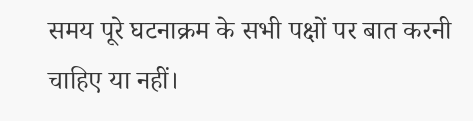समय पूरे घटनाक्रम के सभी पक्षों पर बात करनी चाहिए या नहीं।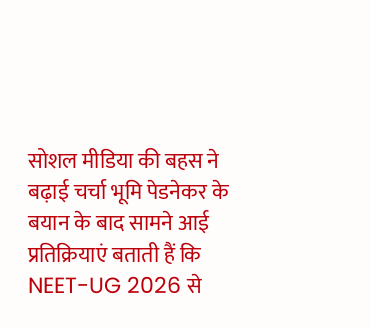सोशल मीडिया की बहस ने बढ़ाई चर्चा भूमि पेडनेकर के बयान के बाद सामने आई प्रतिक्रियाएं बताती हैं कि NEET-UG 2026 से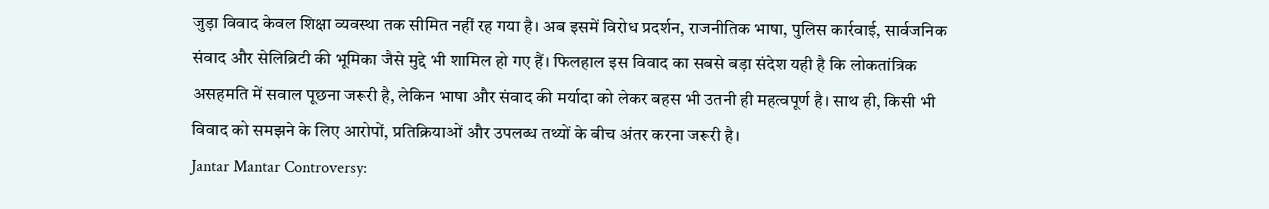जुड़ा विवाद केवल शिक्षा व्यवस्था तक सीमित नहीं रह गया है। अब इसमें विरोध प्रदर्शन, राजनीतिक भाषा, पुलिस कार्रवाई, सार्वजनिक संवाद और सेलिब्रिटी की भूमिका जैसे मुद्दे भी शामिल हो गए हैं। फिलहाल इस विवाद का सबसे बड़ा संदेश यही है कि लोकतांत्रिक असहमति में सवाल पूछना जरूरी है, लेकिन भाषा और संवाद की मर्यादा को लेकर बहस भी उतनी ही महत्वपूर्ण है। साथ ही, किसी भी विवाद को समझने के लिए आरोपों, प्रतिक्रियाओं और उपलब्ध तथ्यों के बीच अंतर करना जरूरी है।
Jantar Mantar Controversy: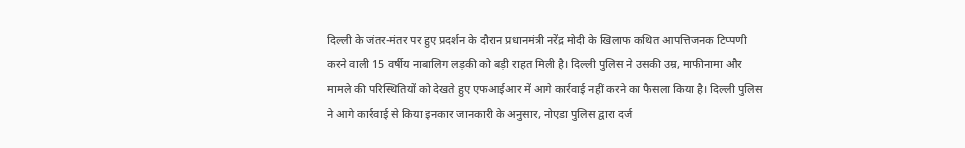दिल्ली के जंतर-मंतर पर हुए प्रदर्शन के दौरान प्रधानमंत्री नरेंद्र मोदी के खिलाफ कथित आपत्तिजनक टिप्पणी करने वाली 15 वर्षीय नाबालिग लड़की को बड़ी राहत मिली है। दिल्ली पुलिस ने उसकी उम्र, माफीनामा और मामले की परिस्थितियों को देखते हुए एफआईआर में आगे कार्रवाई नहीं करने का फैसला किया है। दिल्ली पुलिस ने आगे कार्रवाई से किया इनकार जानकारी के अनुसार, नोएडा पुलिस द्वारा दर्ज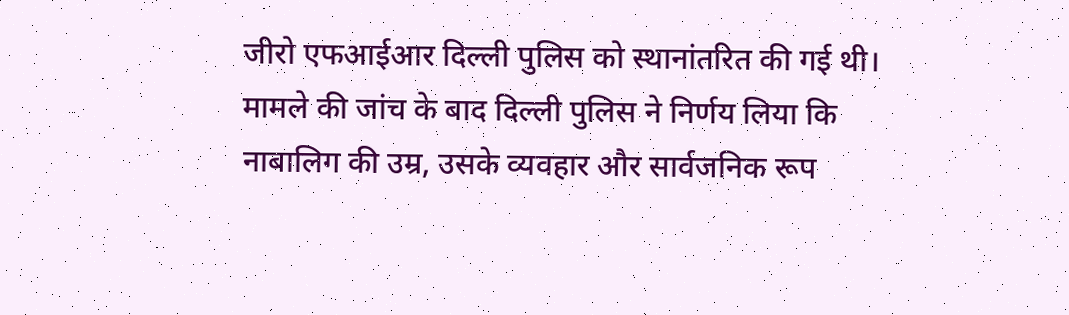जीरो एफआईआर दिल्ली पुलिस को स्थानांतरित की गई थी। मामले की जांच के बाद दिल्ली पुलिस ने निर्णय लिया कि नाबालिग की उम्र, उसके व्यवहार और सार्वजनिक रूप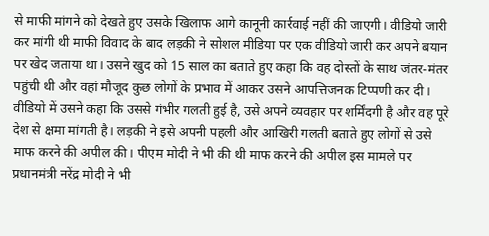से माफी मांगने को देखते हुए उसके खिलाफ आगे कानूनी कार्रवाई नहीं की जाएगी। वीडियो जारी कर मांगी थी माफी विवाद के बाद लड़की ने सोशल मीडिया पर एक वीडियो जारी कर अपने बयान पर खेद जताया था। उसने खुद को 15 साल का बताते हुए कहा कि वह दोस्तों के साथ जंतर-मंतर पहुंची थी और वहां मौजूद कुछ लोगों के प्रभाव में आकर उसने आपत्तिजनक टिप्पणी कर दी। वीडियो में उसने कहा कि उससे गंभीर गलती हुई है, उसे अपने व्यवहार पर शर्मिंदगी है और वह पूरे देश से क्षमा मांगती है। लड़की ने इसे अपनी पहली और आखिरी गलती बताते हुए लोगों से उसे माफ करने की अपील की। पीएम मोदी ने भी की थी माफ करने की अपील इस मामले पर प्रधानमंत्री नरेंद्र मोदी ने भी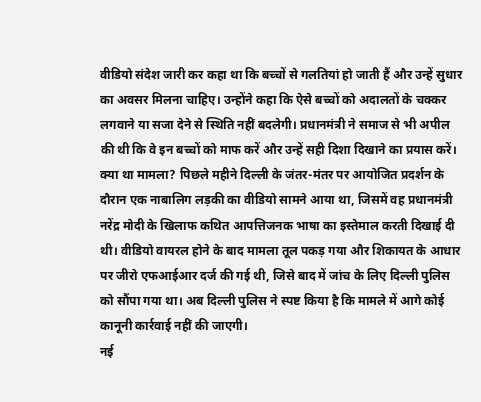वीडियो संदेश जारी कर कहा था कि बच्चों से गलतियां हो जाती हैं और उन्हें सुधार का अवसर मिलना चाहिए। उन्होंने कहा कि ऐसे बच्चों को अदालतों के चक्कर लगवाने या सजा देने से स्थिति नहीं बदलेगी। प्रधानमंत्री ने समाज से भी अपील की थी कि वे इन बच्चों को माफ करें और उन्हें सही दिशा दिखाने का प्रयास करें। क्या था मामला? पिछले महीने दिल्ली के जंतर-मंतर पर आयोजित प्रदर्शन के दौरान एक नाबालिग लड़की का वीडियो सामने आया था, जिसमें वह प्रधानमंत्री नरेंद्र मोदी के खिलाफ कथित आपत्तिजनक भाषा का इस्तेमाल करती दिखाई दी थी। वीडियो वायरल होने के बाद मामला तूल पकड़ गया और शिकायत के आधार पर जीरो एफआईआर दर्ज की गई थी, जिसे बाद में जांच के लिए दिल्ली पुलिस को सौंपा गया था। अब दिल्ली पुलिस ने स्पष्ट किया है कि मामले में आगे कोई कानूनी कार्रवाई नहीं की जाएगी।
नई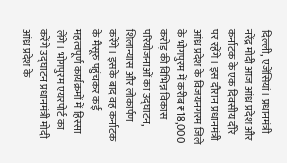दिल्ली, एजेंसियां। प्रधानमंत्री नरेंद्र मोदी आज आंध्र प्रदेश और कर्नाटक के एक दिवसीय दौरे पर रहेंगे। इस दौरान प्रधानमंत्री आंध्र प्रदेश के विजयनगरम जिले के भोगपुरम में करीब ₹18,000 करोड़ की विभिन्न विकास परियोजनाओं का उद्घाटन, शिलान्यास और लोकार्पण करेंगे। इसके बाद वह कर्नाटक के मैसूरु पहुंचकर कई महत्वपूर्ण कार्यक्रमों में हिस्सा लेंगे। भोगपुरम एयरपोर्ट का करेंगे उद्घाटन प्रधानमंत्री मोदी आंध्र प्रदेश के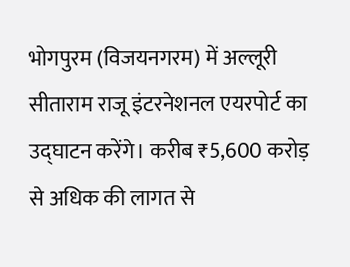भोगपुरम (विजयनगरम) में अल्लूरी सीताराम राजू इंटरनेशनल एयरपोर्ट का उद्घाटन करेंगे। करीब ₹5,600 करोड़ से अधिक की लागत से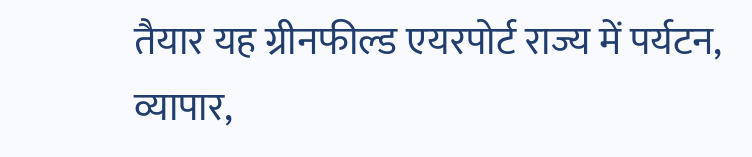तैयार यह ग्रीनफील्ड एयरपोर्ट राज्य में पर्यटन, व्यापार,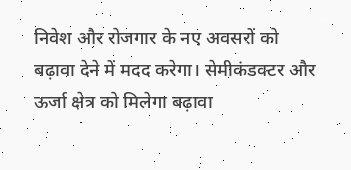निवेश और रोजगार के नए अवसरों को बढ़ावा देने में मदद करेगा। सेमीकंडक्टर और ऊर्जा क्षेत्र को मिलेगा बढ़ावा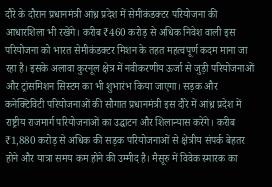दौरे के दौरान प्रधानमंत्री आंध्र प्रदेश में सेमीकंडक्टर परियोजना की आधारशिला भी रखेंगे। करीब ₹460 करोड़ से अधिक निवेश वाली इस परियोजना को भारत सेमीकंडक्टर मिशन के तहत महत्वपूर्ण कदम माना जा रहा है। इसके अलावा कुरनूल क्षेत्र में नवीकरणीय ऊर्जा से जुड़ी परियोजनाओं और ट्रांसमिशन सिस्टम का भी शुभारंभ किया जाएगा। सड़क और कनेक्टिविटी परियोजनाओं की सौगात प्रधानमंत्री इस दौरे में आंध्र प्रदेश में राष्ट्रीय राजमार्ग परियोजनाओं का उद्घाटन और शिलान्यास करेंगे। करीब ₹1,880 करोड़ से अधिक की सड़क परियोजनाओं से क्षेत्रीय संपर्क बेहतर होने और यात्रा समय कम होने की उम्मीद है। मैसूरु में विवेक स्मारक का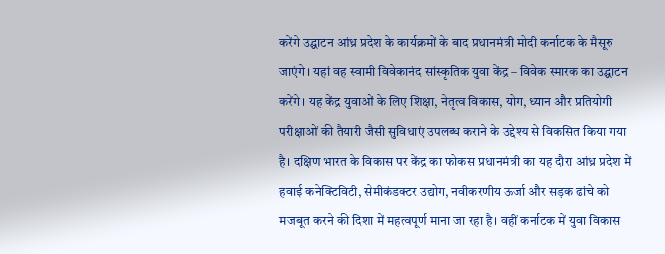करेंगे उद्घाटन आंध्र प्रदेश के कार्यक्रमों के बाद प्रधानमंत्री मोदी कर्नाटक के मैसूरु जाएंगे। यहां वह स्वामी विवेकानंद सांस्कृतिक युवा केंद्र – विवेक स्मारक का उद्घाटन करेंगे। यह केंद्र युवाओं के लिए शिक्षा, नेतृत्व विकास, योग, ध्यान और प्रतियोगी परीक्षाओं की तैयारी जैसी सुविधाएं उपलब्ध कराने के उद्देश्य से विकसित किया गया है। दक्षिण भारत के विकास पर केंद्र का फोकस प्रधानमंत्री का यह दौरा आंध्र प्रदेश में हवाई कनेक्टिविटी, सेमीकंडक्टर उद्योग, नवीकरणीय ऊर्जा और सड़क ढांचे को मजबूत करने की दिशा में महत्वपूर्ण माना जा रहा है। वहीं कर्नाटक में युवा विकास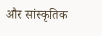और सांस्कृतिक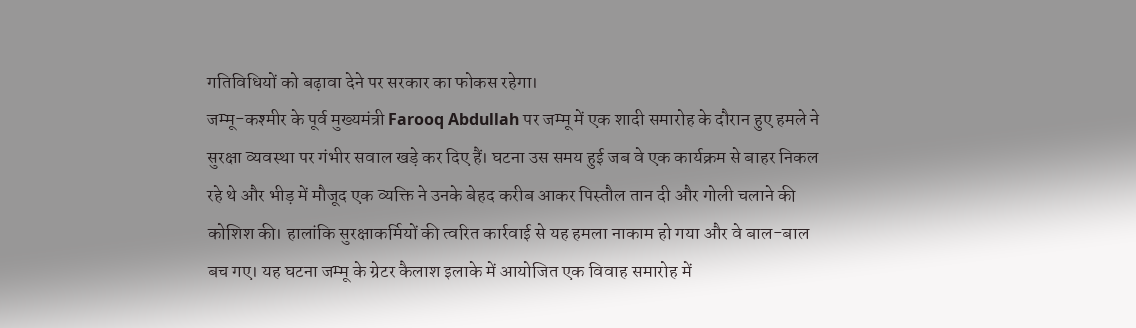गतिविधियों को बढ़ावा देने पर सरकार का फोकस रहेगा।
जम्मू-कश्मीर के पूर्व मुख्यमंत्री Farooq Abdullah पर जम्मू में एक शादी समारोह के दौरान हुए हमले ने सुरक्षा व्यवस्था पर गंभीर सवाल खड़े कर दिए हैं। घटना उस समय हुई जब वे एक कार्यक्रम से बाहर निकल रहे थे और भीड़ में मौजूद एक व्यक्ति ने उनके बेहद करीब आकर पिस्तौल तान दी और गोली चलाने की कोशिश की। हालांकि सुरक्षाकर्मियों की त्वरित कार्रवाई से यह हमला नाकाम हो गया और वे बाल-बाल बच गए। यह घटना जम्मू के ग्रेटर कैलाश इलाके में आयोजित एक विवाह समारोह में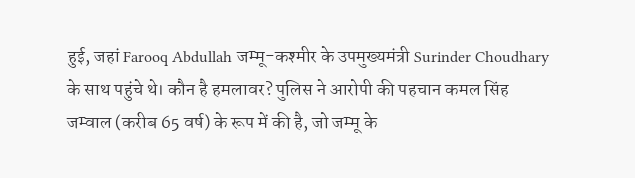हुई, जहां Farooq Abdullah जम्मू-कश्मीर के उपमुख्यमंत्री Surinder Choudhary के साथ पहुंचे थे। कौन है हमलावर? पुलिस ने आरोपी की पहचान कमल सिंह जम्वाल (करीब 65 वर्ष) के रूप में की है, जो जम्मू के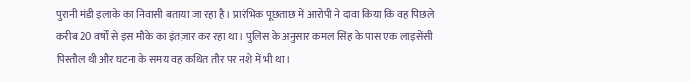पुरानी मंडी इलाके का निवासी बताया जा रहा है। प्रारंभिक पूछताछ में आरोपी ने दावा किया कि वह पिछले करीब 20 वर्षों से इस मौके का इंतज़ार कर रहा था। पुलिस के अनुसार कमल सिंह के पास एक लाइसेंसी पिस्तौल थी और घटना के समय वह कथित तौर पर नशे में भी था।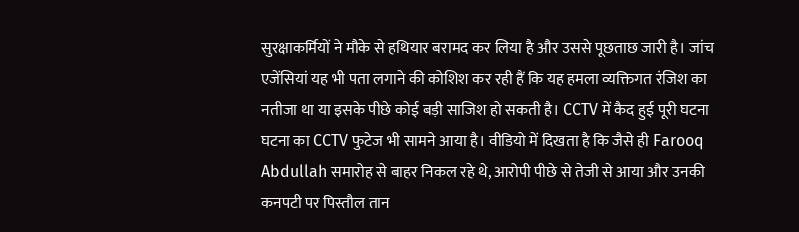सुरक्षाकर्मियों ने मौके से हथियार बरामद कर लिया है और उससे पूछताछ जारी है। जांच एजेंसियां यह भी पता लगाने की कोशिश कर रही हैं कि यह हमला व्यक्तिगत रंजिश का नतीजा था या इसके पीछे कोई बड़ी साजिश हो सकती है। CCTV में कैद हुई पूरी घटना घटना का CCTV फुटेज भी सामने आया है। वीडियो में दिखता है कि जैसे ही Farooq Abdullah समारोह से बाहर निकल रहे थे, आरोपी पीछे से तेजी से आया और उनकी कनपटी पर पिस्तौल तान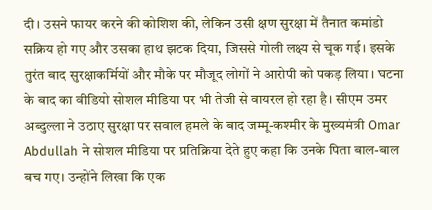दी। उसने फायर करने की कोशिश की, लेकिन उसी क्षण सुरक्षा में तैनात कमांडो सक्रिय हो गए और उसका हाथ झटक दिया, जिससे गोली लक्ष्य से चूक गई। इसके तुरंत बाद सुरक्षाकर्मियों और मौके पर मौजूद लोगों ने आरोपी को पकड़ लिया। घटना के बाद का वीडियो सोशल मीडिया पर भी तेजी से वायरल हो रहा है। सीएम उमर अब्दुल्ला ने उठाए सुरक्षा पर सवाल हमले के बाद जम्मू-कश्मीर के मुख्यमंत्री Omar Abdullah ने सोशल मीडिया पर प्रतिक्रिया देते हुए कहा कि उनके पिता बाल-बाल बच गए। उन्होंने लिखा कि एक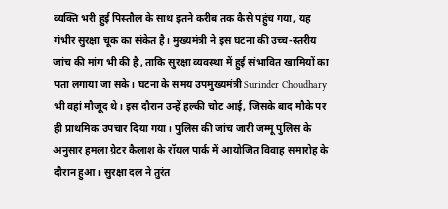व्यक्ति भरी हुई पिस्तौल के साथ इतने करीब तक कैसे पहुंच गया, यह गंभीर सुरक्षा चूक का संकेत है। मुख्यमंत्री ने इस घटना की उच्च-स्तरीय जांच की मांग भी की है, ताकि सुरक्षा व्यवस्था में हुई संभावित खामियों का पता लगाया जा सके। घटना के समय उपमुख्यमंत्री Surinder Choudhary भी वहां मौजूद थे। इस दौरान उन्हें हल्की चोट आई, जिसके बाद मौके पर ही प्राथमिक उपचार दिया गया। पुलिस की जांच जारी जम्मू पुलिस के अनुसार हमला ग्रेटर कैलाश के रॉयल पार्क में आयोजित विवाह समारोह के दौरान हुआ। सुरक्षा दल ने तुरंत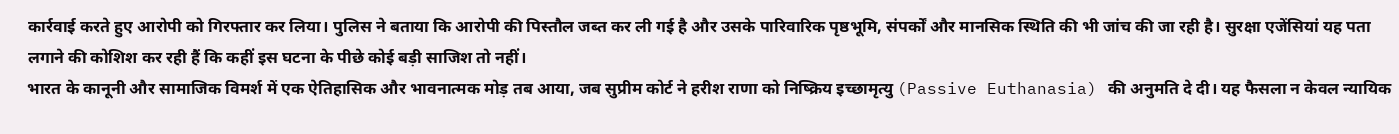कार्रवाई करते हुए आरोपी को गिरफ्तार कर लिया। पुलिस ने बताया कि आरोपी की पिस्तौल जब्त कर ली गई है और उसके पारिवारिक पृष्ठभूमि, संपर्कों और मानसिक स्थिति की भी जांच की जा रही है। सुरक्षा एजेंसियां यह पता लगाने की कोशिश कर रही हैं कि कहीं इस घटना के पीछे कोई बड़ी साजिश तो नहीं।
भारत के कानूनी और सामाजिक विमर्श में एक ऐतिहासिक और भावनात्मक मोड़ तब आया, जब सुप्रीम कोर्ट ने हरीश राणा को निष्क्रिय इच्छामृत्यु (Passive Euthanasia) की अनुमति दे दी। यह फैसला न केवल न्यायिक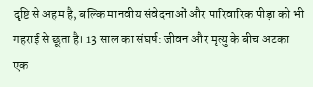दृष्टि से अहम है, बल्कि मानवीय संवेदनाओं और पारिवारिक पीड़ा को भी गहराई से छूता है। 13 साल का संघर्ष: जीवन और मृत्यु के बीच अटका एक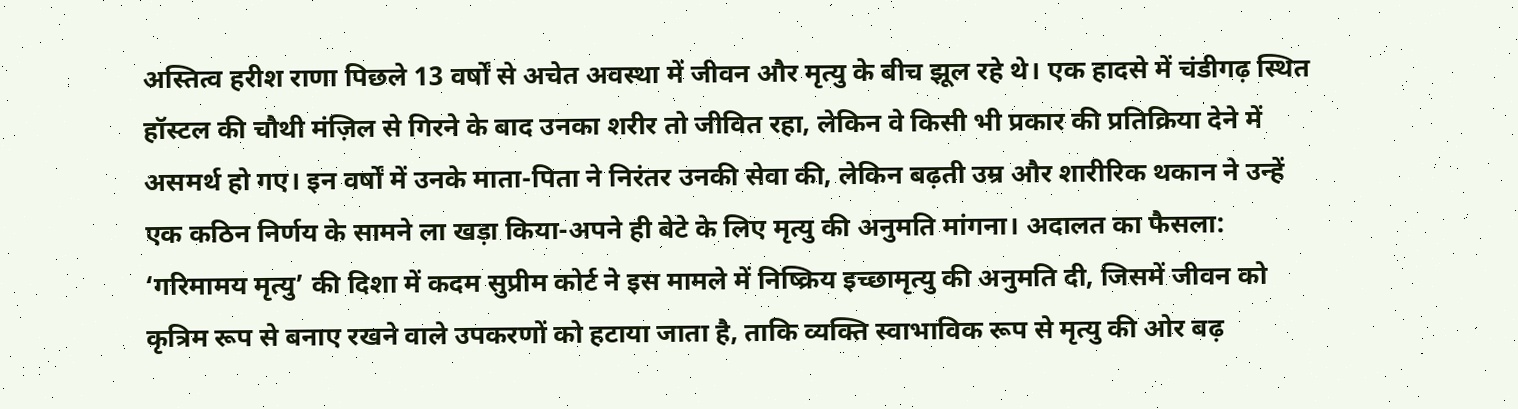अस्तित्व हरीश राणा पिछले 13 वर्षों से अचेत अवस्था में जीवन और मृत्यु के बीच झूल रहे थे। एक हादसे में चंडीगढ़ स्थित हॉस्टल की चौथी मंज़िल से गिरने के बाद उनका शरीर तो जीवित रहा, लेकिन वे किसी भी प्रकार की प्रतिक्रिया देने में असमर्थ हो गए। इन वर्षों में उनके माता-पिता ने निरंतर उनकी सेवा की, लेकिन बढ़ती उम्र और शारीरिक थकान ने उन्हें एक कठिन निर्णय के सामने ला खड़ा किया-अपने ही बेटे के लिए मृत्यु की अनुमति मांगना। अदालत का फैसला: ‘गरिमामय मृत्यु’ की दिशा में कदम सुप्रीम कोर्ट ने इस मामले में निष्क्रिय इच्छामृत्यु की अनुमति दी, जिसमें जीवन को कृत्रिम रूप से बनाए रखने वाले उपकरणों को हटाया जाता है, ताकि व्यक्ति स्वाभाविक रूप से मृत्यु की ओर बढ़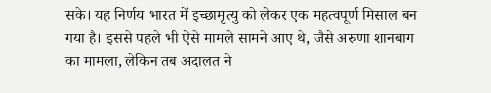सके। यह निर्णय भारत में इच्छामृत्यु को लेकर एक महत्वपूर्ण मिसाल बन गया है। इससे पहले भी ऐसे मामले सामने आए थे, जैसे अरुणा शानबाग का मामला, लेकिन तब अदालत ने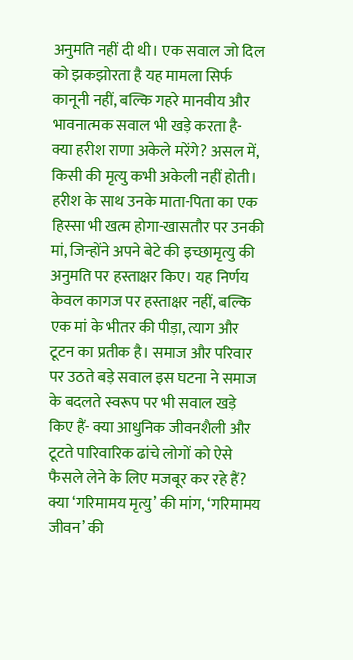अनुमति नहीं दी थी। एक सवाल जो दिल को झकझोरता है यह मामला सिर्फ कानूनी नहीं, बल्कि गहरे मानवीय और भावनात्मक सवाल भी खड़े करता है- क्या हरीश राणा अकेले मरेंगे? असल में, किसी की मृत्यु कभी अकेली नहीं होती। हरीश के साथ उनके माता-पिता का एक हिस्सा भी खत्म होगा-खासतौर पर उनकी मां, जिन्होंने अपने बेटे की इच्छामृत्यु की अनुमति पर हस्ताक्षर किए। यह निर्णय केवल कागज पर हस्ताक्षर नहीं, बल्कि एक मां के भीतर की पीड़ा, त्याग और टूटन का प्रतीक है। समाज और परिवार पर उठते बड़े सवाल इस घटना ने समाज के बदलते स्वरूप पर भी सवाल खड़े किए हैं- क्या आधुनिक जीवनशैली और टूटते पारिवारिक ढांचे लोगों को ऐसे फैसले लेने के लिए मजबूर कर रहे हैं? क्या ‘गरिमामय मृत्यु’ की मांग, ‘गरिमामय जीवन’ की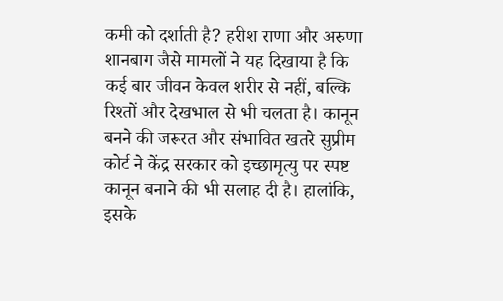कमी को दर्शाती है? हरीश राणा और अरुणा शानबाग जैसे मामलों ने यह दिखाया है कि कई बार जीवन केवल शरीर से नहीं, बल्कि रिश्तों और देखभाल से भी चलता है। कानून बनने की जरूरत और संभावित खतरे सुप्रीम कोर्ट ने केंद्र सरकार को इच्छामृत्यु पर स्पष्ट कानून बनाने की भी सलाह दी है। हालांकि, इसके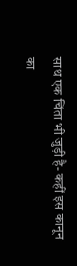साथ एक चिंता भी जुड़ी है- कहीं इस कानून का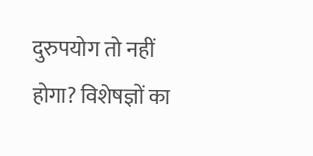दुरुपयोग तो नहीं होगा? विशेषज्ञों का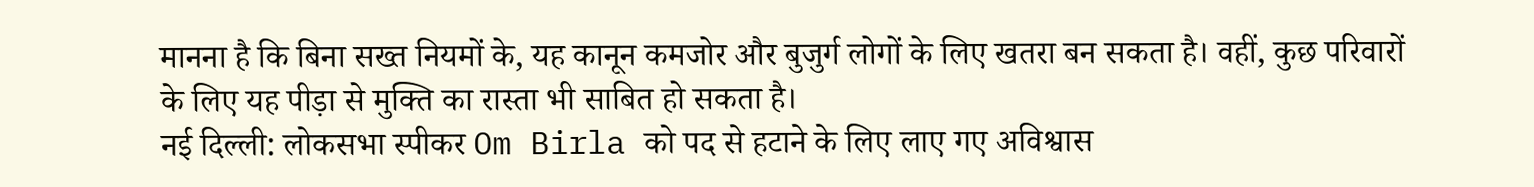मानना है कि बिना सख्त नियमों के, यह कानून कमजोर और बुजुर्ग लोगों के लिए खतरा बन सकता है। वहीं, कुछ परिवारों के लिए यह पीड़ा से मुक्ति का रास्ता भी साबित हो सकता है।
नई दिल्ली: लोकसभा स्पीकर Om Birla को पद से हटाने के लिए लाए गए अविश्वास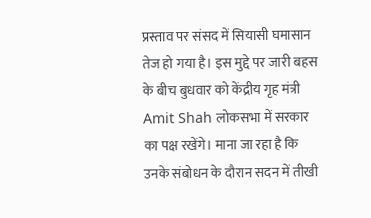प्रस्ताव पर संसद में सियासी घमासान तेज हो गया है। इस मुद्दे पर जारी बहस के बीच बुधवार को केंद्रीय गृह मंत्री Amit Shah लोकसभा में सरकार का पक्ष रखेंगे। माना जा रहा है कि उनके संबोधन के दौरान सदन में तीखी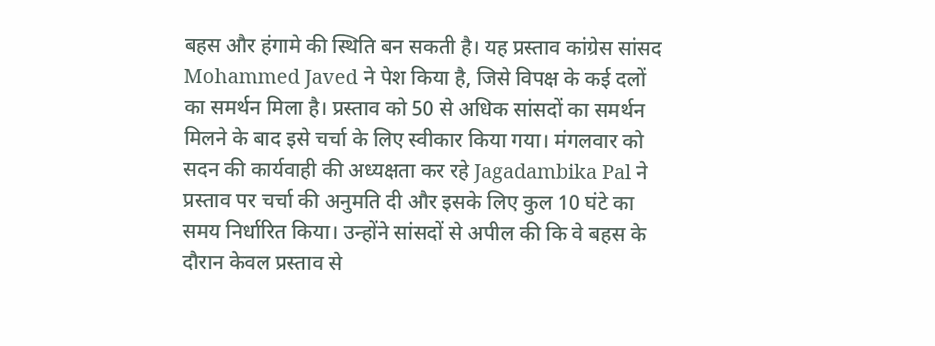बहस और हंगामे की स्थिति बन सकती है। यह प्रस्ताव कांग्रेस सांसद Mohammed Javed ने पेश किया है, जिसे विपक्ष के कई दलों का समर्थन मिला है। प्रस्ताव को 50 से अधिक सांसदों का समर्थन मिलने के बाद इसे चर्चा के लिए स्वीकार किया गया। मंगलवार को सदन की कार्यवाही की अध्यक्षता कर रहे Jagadambika Pal ने प्रस्ताव पर चर्चा की अनुमति दी और इसके लिए कुल 10 घंटे का समय निर्धारित किया। उन्होंने सांसदों से अपील की कि वे बहस के दौरान केवल प्रस्ताव से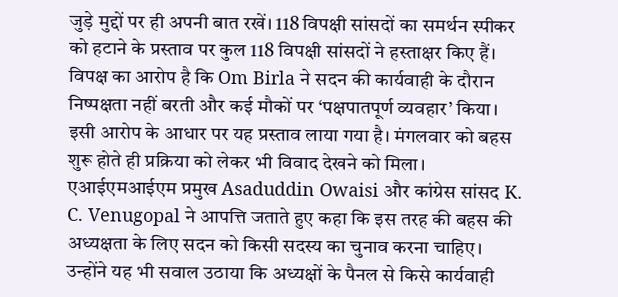जुड़े मुद्दों पर ही अपनी बात रखें। 118 विपक्षी सांसदों का समर्थन स्पीकर को हटाने के प्रस्ताव पर कुल 118 विपक्षी सांसदों ने हस्ताक्षर किए हैं। विपक्ष का आरोप है कि Om Birla ने सदन की कार्यवाही के दौरान निष्पक्षता नहीं बरती और कई मौकों पर ‘पक्षपातपूर्ण व्यवहार’ किया। इसी आरोप के आधार पर यह प्रस्ताव लाया गया है। मंगलवार को बहस शुरू होते ही प्रक्रिया को लेकर भी विवाद देखने को मिला। एआईएमआईएम प्रमुख Asaduddin Owaisi और कांग्रेस सांसद K. C. Venugopal ने आपत्ति जताते हुए कहा कि इस तरह की बहस की अध्यक्षता के लिए सदन को किसी सदस्य का चुनाव करना चाहिए। उन्होंने यह भी सवाल उठाया कि अध्यक्षों के पैनल से किसे कार्यवाही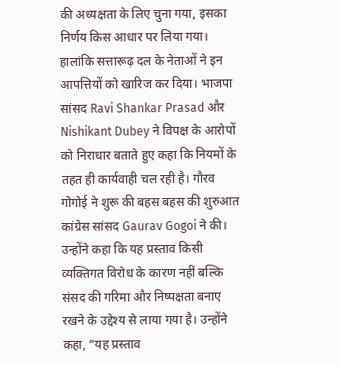की अध्यक्षता के लिए चुना गया, इसका निर्णय किस आधार पर लिया गया। हालांकि सत्तारूढ़ दल के नेताओं ने इन आपत्तियों को खारिज कर दिया। भाजपा सांसद Ravi Shankar Prasad और Nishikant Dubey ने विपक्ष के आरोपों को निराधार बताते हुए कहा कि नियमों के तहत ही कार्यवाही चल रही है। गौरव गोगोई ने शुरू की बहस बहस की शुरुआत कांग्रेस सांसद Gaurav Gogoi ने की। उन्होंने कहा कि यह प्रस्ताव किसी व्यक्तिगत विरोध के कारण नहीं बल्कि संसद की गरिमा और निष्पक्षता बनाए रखने के उद्देश्य से लाया गया है। उन्होंने कहा, “यह प्रस्ताव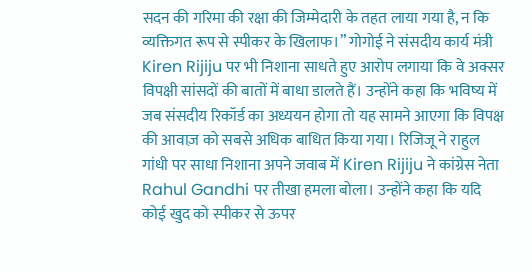सदन की गरिमा की रक्षा की जिम्मेदारी के तहत लाया गया है, न कि व्यक्तिगत रूप से स्पीकर के खिलाफ।” गोगोई ने संसदीय कार्य मंत्री Kiren Rijiju पर भी निशाना साधते हुए आरोप लगाया कि वे अक्सर विपक्षी सांसदों की बातों में बाधा डालते हैं। उन्होंने कहा कि भविष्य में जब संसदीय रिकॉर्ड का अध्ययन होगा तो यह सामने आएगा कि विपक्ष की आवाज़ को सबसे अधिक बाधित किया गया। रिजिजू ने राहुल गांधी पर साधा निशाना अपने जवाब में Kiren Rijiju ने कांग्रेस नेता Rahul Gandhi पर तीखा हमला बोला। उन्होंने कहा कि यदि कोई खुद को स्पीकर से ऊपर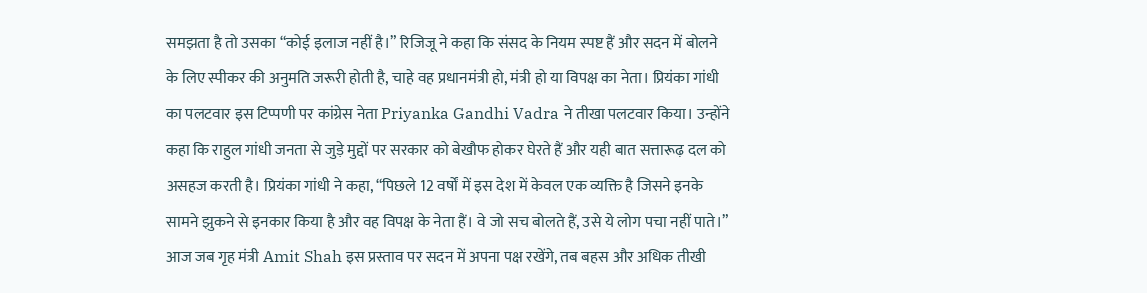समझता है तो उसका “कोई इलाज नहीं है।” रिजिजू ने कहा कि संसद के नियम स्पष्ट हैं और सदन में बोलने के लिए स्पीकर की अनुमति जरूरी होती है, चाहे वह प्रधानमंत्री हो, मंत्री हो या विपक्ष का नेता। प्रियंका गांधी का पलटवार इस टिप्पणी पर कांग्रेस नेता Priyanka Gandhi Vadra ने तीखा पलटवार किया। उन्होंने कहा कि राहुल गांधी जनता से जुड़े मुद्दों पर सरकार को बेखौफ होकर घेरते हैं और यही बात सत्तारूढ़ दल को असहज करती है। प्रियंका गांधी ने कहा, “पिछले 12 वर्षों में इस देश में केवल एक व्यक्ति है जिसने इनके सामने झुकने से इनकार किया है और वह विपक्ष के नेता हैं। वे जो सच बोलते हैं, उसे ये लोग पचा नहीं पाते।” आज जब गृह मंत्री Amit Shah इस प्रस्ताव पर सदन में अपना पक्ष रखेंगे, तब बहस और अधिक तीखी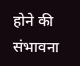होने की संभावना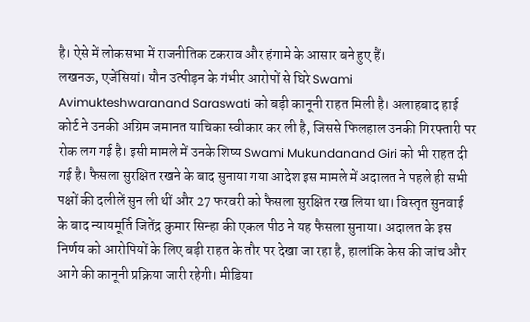है। ऐसे में लोकसभा में राजनीतिक टकराव और हंगामे के आसार बने हुए हैं।
लखनऊ, एजेंसियां। यौन उत्पीड़न के गंभीर आरोपों से घिरे Swami Avimukteshwaranand Saraswati को बड़ी कानूनी राहत मिली है। अलाहबाद हाई कोर्ट ने उनकी अग्रिम जमानत याचिका स्वीकार कर ली है, जिससे फिलहाल उनकी गिरफ्तारी पर रोक लग गई है। इसी मामले में उनके शिष्य Swami Mukundanand Giri को भी राहत दी गई है। फैसला सुरक्षित रखने के बाद सुनाया गया आदेश इस मामले में अदालत ने पहले ही सभी पक्षों की दलीलें सुन ली थीं और 27 फरवरी को फैसला सुरक्षित रख लिया था। विस्तृत सुनवाई के बाद न्यायमूर्ति जितेंद्र कुमार सिन्हा की एकल पीठ ने यह फैसला सुनाया। अदालत के इस निर्णय को आरोपियों के लिए बड़ी राहत के तौर पर देखा जा रहा है, हालांकि केस की जांच और आगे की कानूनी प्रक्रिया जारी रहेगी। मीडिया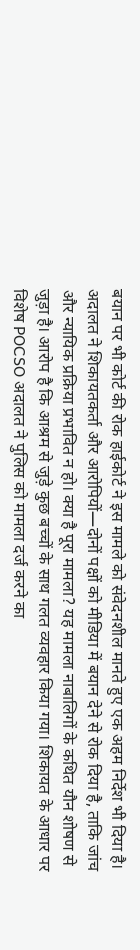बयान पर भी कोर्ट की रोक हाईकोर्ट ने इस मामले को संवेदनशील मानते हुए एक अहम निर्देश भी दिया है। अदालत ने शिकायतकर्ता और आरोपियों—दोनों पक्षों को मीडिया में बयान देने से रोक दिया है, ताकि जांच और न्यायिक प्रक्रिया प्रभावित न हो। क्या है पूरा मामला? यह मामला नाबालिगों के कथित यौन शोषण से जुड़ा है। आरोप है कि आश्रम से जुड़े कुछ बच्चों के साथ गलत व्यवहार किया गया। शिकायत के आधार पर विशेष POCSO अदालत ने पुलिस को मामला दर्ज करने का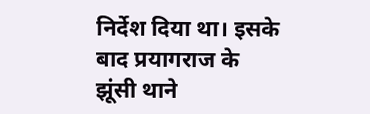निर्देश दिया था। इसके बाद प्रयागराज के झूंसी थाने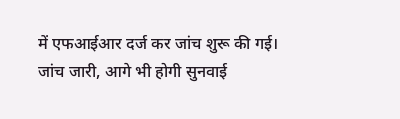में एफआईआर दर्ज कर जांच शुरू की गई। जांच जारी, आगे भी होगी सुनवाई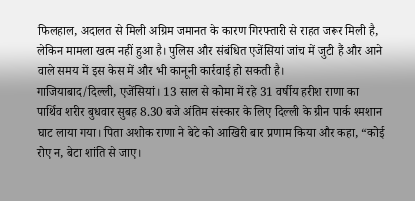फिलहाल, अदालत से मिली अग्रिम जमानत के कारण गिरफ्तारी से राहत जरूर मिली है, लेकिन मामला खत्म नहीं हुआ है। पुलिस और संबंधित एजेंसियां जांच में जुटी हैं और आने वाले समय में इस केस में और भी कानूनी कार्रवाई हो सकती है।
गाजियाबाद/दिल्ली, एजेंसियां। 13 साल से कोमा में रहे 31 वर्षीय हरीश राणा का पार्थिव शरीर बुधवार सुबह 8.30 बजे अंतिम संस्कार के लिए दिल्ली के ग्रीन पार्क श्मशान घाट लाया गया। पिता अशोक राणा ने बेटे को आखिरी बार प्रणाम किया और कहा, “कोई रोए न, बेटा शांति से जाए।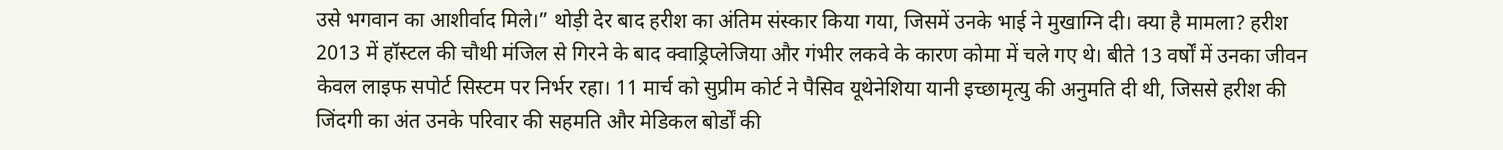उसे भगवान का आशीर्वाद मिले।” थोड़ी देर बाद हरीश का अंतिम संस्कार किया गया, जिसमें उनके भाई ने मुखाग्नि दी। क्या है मामला? हरीश 2013 में हॉस्टल की चौथी मंजिल से गिरने के बाद क्वाड्रिप्लेजिया और गंभीर लकवे के कारण कोमा में चले गए थे। बीते 13 वर्षों में उनका जीवन केवल लाइफ सपोर्ट सिस्टम पर निर्भर रहा। 11 मार्च को सुप्रीम कोर्ट ने पैसिव यूथेनेशिया यानी इच्छामृत्यु की अनुमति दी थी, जिससे हरीश की जिंदगी का अंत उनके परिवार की सहमति और मेडिकल बोर्डों की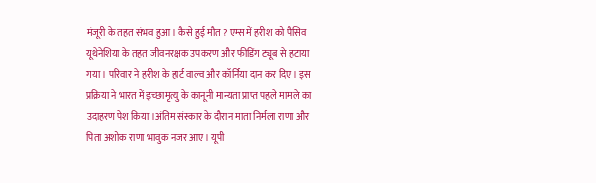मंजूरी के तहत संभव हुआ। कैसे हुई मौत ? एम्स में हरीश को पैसिव यूथेनेशिया के तहत जीवनरक्षक उपकरण और फीडिंग ट्यूब से हटाया गया। परिवार ने हरीश के हार्ट वाल्व और कॉर्निया दान कर दिए। इस प्रक्रिया ने भारत में इच्छामृत्यु के कानूनी मान्यता प्राप्त पहले मामले का उदाहरण पेश किया।अंतिम संस्कार के दौरान माता निर्मला राणा और पिता अशोक राणा भावुक नजर आए। यूपी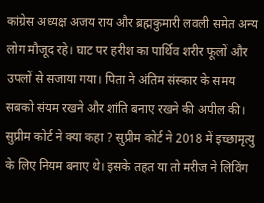कांग्रेस अध्यक्ष अजय राय और ब्रह्मकुमारी लवली समेत अन्य लोग मौजूद रहे। घाट पर हरीश का पार्थिव शरीर फूलों और उपलों से सजाया गया। पिता ने अंतिम संस्कार के समय सबको संयम रखने और शांति बनाए रखने की अपील की। सुप्रीम कोर्ट ने क्या कहा ? सुप्रीम कोर्ट ने 2018 में इच्छामृत्यु के लिए नियम बनाए थे। इसके तहत या तो मरीज ने लिविंग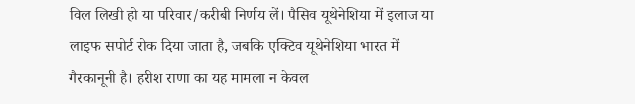विल लिखी हो या परिवार/करीबी निर्णय लें। पैसिव यूथेनेशिया में इलाज या लाइफ सपोर्ट रोक दिया जाता है, जबकि एक्टिव यूथेनेशिया भारत में गैरकानूनी है। हरीश राणा का यह मामला न केवल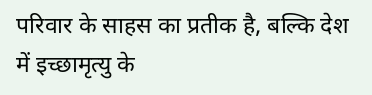परिवार के साहस का प्रतीक है, बल्कि देश में इच्छामृत्यु के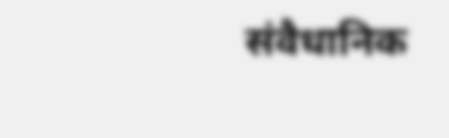संवैधानिक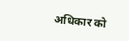अधिकार को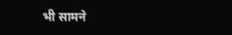भी सामने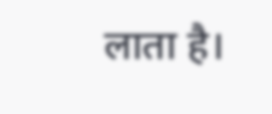लाता है।